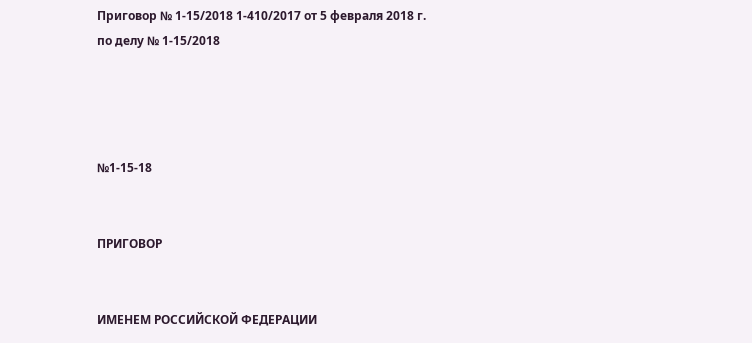Приговор № 1-15/2018 1-410/2017 от 5 февраля 2018 г. по делу № 1-15/2018




№1-15-18


ПРИГОВОР


ИМЕНЕМ РОССИЙСКОЙ ФЕДЕРАЦИИ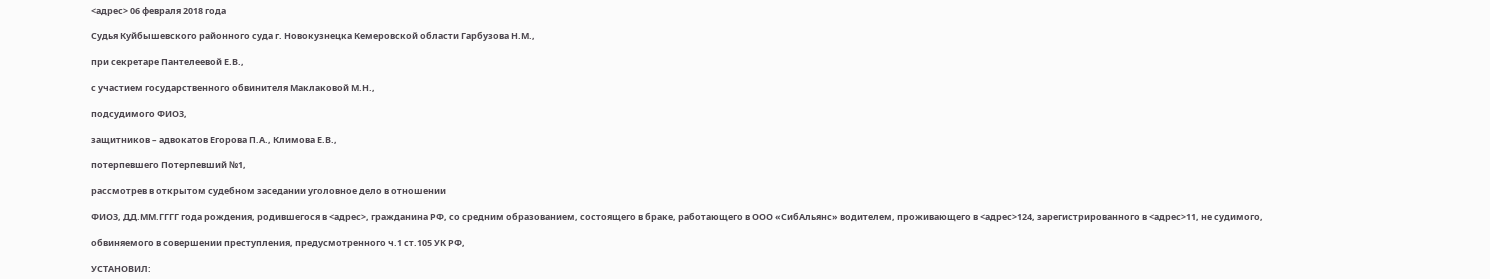<адрес> 06 февраля 2018 года

Судья Куйбышевского районного суда г. Новокузнецка Кемеровской области Гарбузова Н.М.,

при секретаре Пантелеевой Е.В.,

с участием государственного обвинителя Маклаковой М.Н.,

подсудимого ФИО3,

защитников – адвокатов Егорова П.А., Климова Е.В.,

потерпевшего Потерпевший №1,

рассмотрев в открытом судебном заседании уголовное дело в отношении

ФИО3, ДД.ММ.ГГГГ года рождения, родившегося в <адрес>, гражданина РФ, со средним образованием, состоящего в браке, работающего в ООО «СибАльянс» водителем, проживающего в <адрес>124, зарегистрированного в <адрес>11, не судимого,

обвиняемого в совершении преступления, предусмотренного ч.1 ст.105 УК РФ,

УСТАНОВИЛ: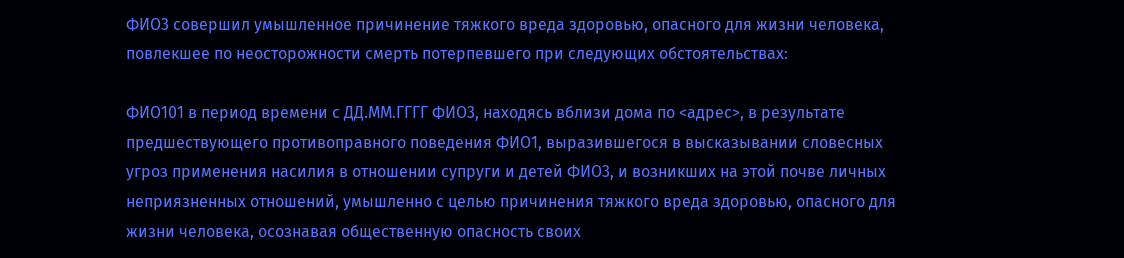ФИО3 совершил умышленное причинение тяжкого вреда здоровью, опасного для жизни человека, повлекшее по неосторожности смерть потерпевшего при следующих обстоятельствах:

ФИО101 в период времени с ДД.ММ.ГГГГ ФИО3, находясь вблизи дома по <адрес>, в результате предшествующего противоправного поведения ФИО1, выразившегося в высказывании словесных угроз применения насилия в отношении супруги и детей ФИО3, и возникших на этой почве личных неприязненных отношений, умышленно с целью причинения тяжкого вреда здоровью, опасного для жизни человека, осознавая общественную опасность своих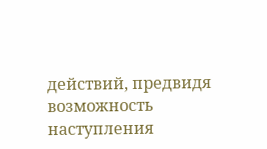действий, предвидя возможность наступления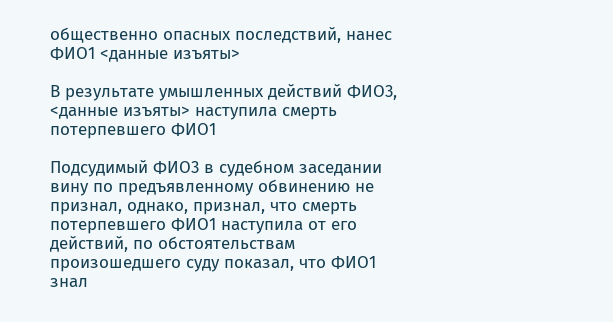общественно опасных последствий, нанес ФИО1 <данные изъяты>

В результате умышленных действий ФИО3, <данные изъяты> наступила смерть потерпевшего ФИО1

Подсудимый ФИО3 в судебном заседании вину по предъявленному обвинению не признал, однако, признал, что смерть потерпевшего ФИО1 наступила от его действий, по обстоятельствам произошедшего суду показал, что ФИО1 знал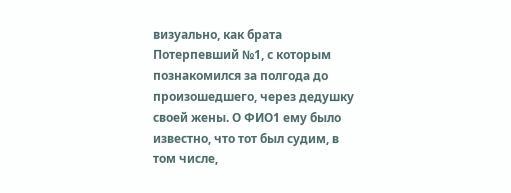визуально, как брата Потерпевший №1, с которым познакомился за полгода до произошедшего, через дедушку своей жены. О ФИО1 ему было известно, что тот был судим, в том числе,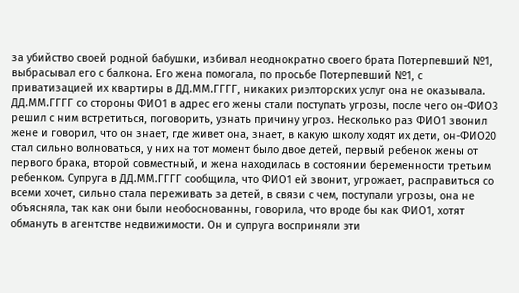за убийство своей родной бабушки, избивал неоднократно своего брата Потерпевший №1, выбрасывал его с балкона. Его жена помогала, по просьбе Потерпевший №1, с приватизацией их квартиры в ДД.ММ.ГГГГ, никаких риэлторских услуг она не оказывала. ДД.ММ.ГГГГ со стороны ФИО1 в адрес его жены стали поступать угрозы, после чего он-ФИО3 решил с ним встретиться, поговорить, узнать причину угроз. Несколько раз ФИО1 звонил жене и говорил, что он знает, где живет она, знает, в какую школу ходят их дети, он-ФИО20 стал сильно волноваться, у них на тот момент было двое детей, первый ребенок жены от первого брака, второй совместный, и жена находилась в состоянии беременности третьим ребенком. Супруга в ДД.ММ.ГГГГ сообщила, что ФИО1 ей звонит, угрожает, расправиться со всеми хочет, сильно стала переживать за детей, в связи с чем, поступали угрозы, она не объясняла, так как они были необоснованны, говорила, что вроде бы как ФИО1, хотят обмануть в агентстве недвижимости. Он и супруга восприняли эти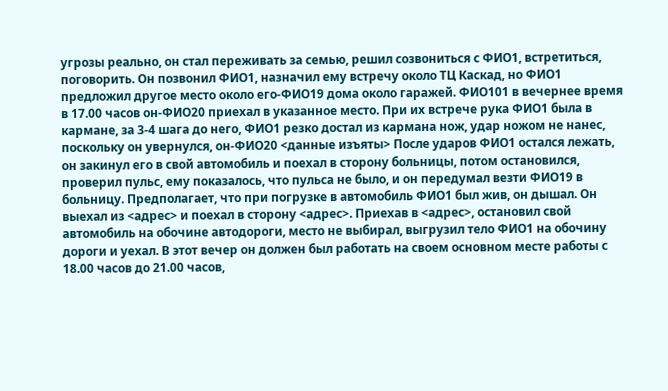угрозы реально, он стал переживать за семью, решил созвониться с ФИО1, встретиться, поговорить. Он позвонил ФИО1, назначил ему встречу около ТЦ Каскад, но ФИО1 предложил другое место около его-ФИО19 дома около гаражей. ФИО101 в вечернее время в 17.00 часов он-ФИО20 приехал в указанное место. При их встрече рука ФИО1 была в кармане, за 3-4 шага до него, ФИО1 резко достал из кармана нож, удар ножом не нанес, поскольку он увернулся, он-ФИО20 <данные изъяты> После ударов ФИО1 остался лежать, он закинул его в свой автомобиль и поехал в сторону больницы, потом остановился, проверил пульс, ему показалось, что пульса не было, и он передумал везти ФИО19 в больницу. Предполагает, что при погрузке в автомобиль ФИО1 был жив, он дышал. Он выехал из <адрес> и поехал в сторону <адрес>. Приехав в <адрес>, остановил свой автомобиль на обочине автодороги, место не выбирал, выгрузил тело ФИО1 на обочину дороги и уехал. В этот вечер он должен был работать на своем основном месте работы с 18.00 часов до 21.00 часов,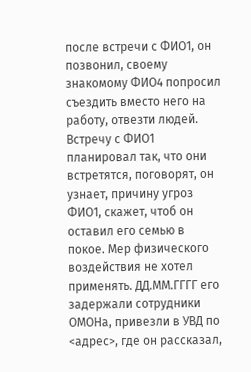после встречи с ФИО1, он позвонил, своему знакомому ФИО4 попросил съездить вместо него на работу, отвезти людей. Встречу с ФИО1 планировал так, что они встретятся, поговорят, он узнает, причину угроз ФИО1, скажет, чтоб он оставил его семью в покое. Мер физического воздействия не хотел применять. ДД.ММ.ГГГГ его задержали сотрудники ОМОНа, привезли в УВД по <адрес>, где он рассказал,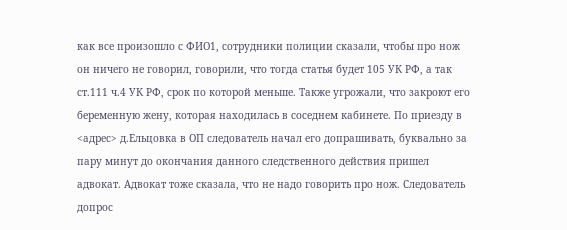как все произошло с ФИО1, сотрудники полиции сказали, чтобы про нож он ничего не говорил, говорили, что тогда статья будет 105 УК РФ, а так ст.111 ч.4 УК РФ, срок по которой меньше. Также угрожали, что закроют его беременную жену, которая находилась в соседнем кабинете. По приезду в <адрес> д.Ельцовка в ОП следователь начал его допрашивать, буквально за пару минут до окончания данного следственного действия пришел адвокат. Адвокат тоже сказала, что не надо говорить про нож. Следователь допрос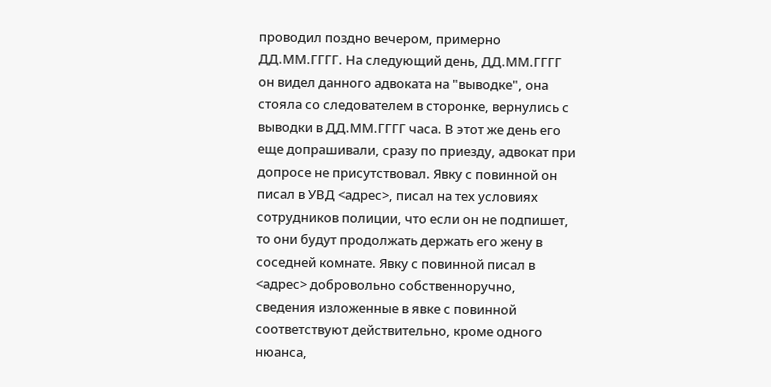проводил поздно вечером, примерно ДД.ММ.ГГГГ. На следующий день, ДД.ММ.ГГГГ он видел данного адвоката на "выводке", она стояла со следователем в сторонке, вернулись с выводки в ДД.ММ.ГГГГ часа. В этот же день его еще допрашивали, сразу по приезду, адвокат при допросе не присутствовал. Явку с повинной он писал в УВД <адрес>, писал на тех условиях сотрудников полиции, что если он не подпишет, то они будут продолжать держать его жену в соседней комнате. Явку с повинной писал в <адрес> добровольно собственноручно, сведения изложенные в явке с повинной соответствуют действительно, кроме одного нюанса,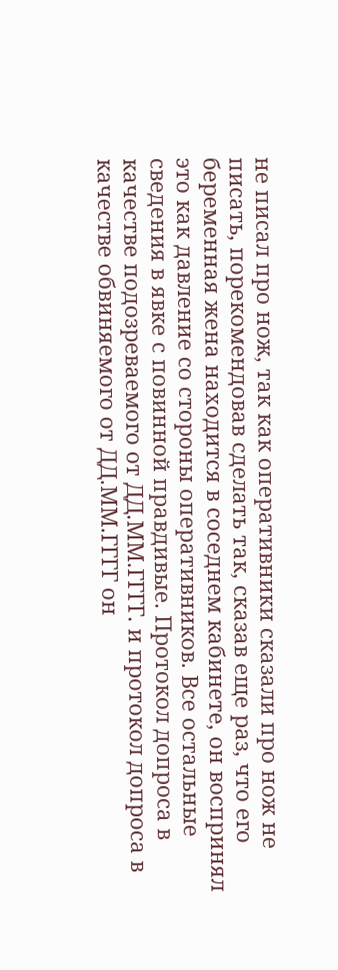не писал про нож, так как оперативники сказали про нож не писать, порекомендовав сделать так, сказав еще раз, что его беременная жена находится в соседнем кабинете, он воспринял это как давление со стороны оперативников. Все остальные сведения в явке с повинной правдивые. Протокол допроса в качестве подозреваемого от ДД.ММ.ГГГГ. и протокол допроса в качестве обвиняемого от ДД.ММ.ГГГГ он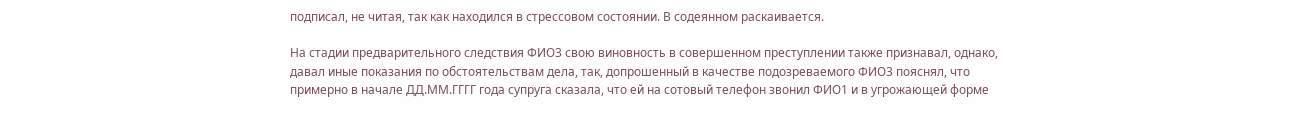подписал, не читая, так как находился в стрессовом состоянии. В содеянном раскаивается.

На стадии предварительного следствия ФИО3 свою виновность в совершенном преступлении также признавал, однако, давал иные показания по обстоятельствам дела, так, допрошенный в качестве подозреваемого ФИО3 пояснял, что примерно в начале ДД.ММ.ГГГГ года супруга сказала, что ей на сотовый телефон звонил ФИО1 и в угрожающей форме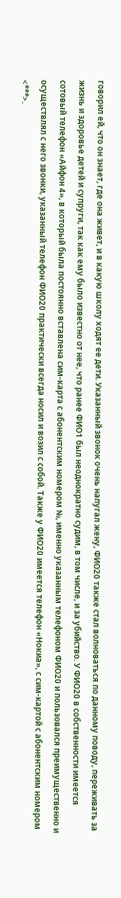говорил ей, что он знает, где она живет, и в какую школу ходят ее дети. Указанный звонок очень напугал жену, ФИО20 также стал волноваться по данному поводу, переживать за жизнь и здоровье детей и супруги, так как ему было известно от нее, что ранее ФИО1 был неоднократно судим, в том числе, и за убийство. У ФИО20 в собственности имеется сотовый телефон «Айфон 4», в который была постоянно вставлена сим-карта с абонентским номером №, именно указанным телефоном ФИО20 и пользовался преимущественно и осуществлял с него звонки, указанный телефон ФИО20 практически всегда носил и возил с собой. Также у ФИО20 имеется телефон «Нокиа», с сим-картой с абонентским номером <***>.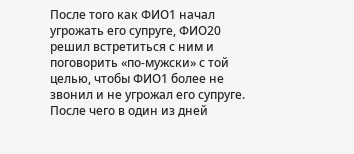После того как ФИО1 начал угрожать его супруге, ФИО20 решил встретиться с ним и поговорить «по-мужски» с той целью, чтобы ФИО1 более не звонил и не угрожал его супруге. После чего в один из дней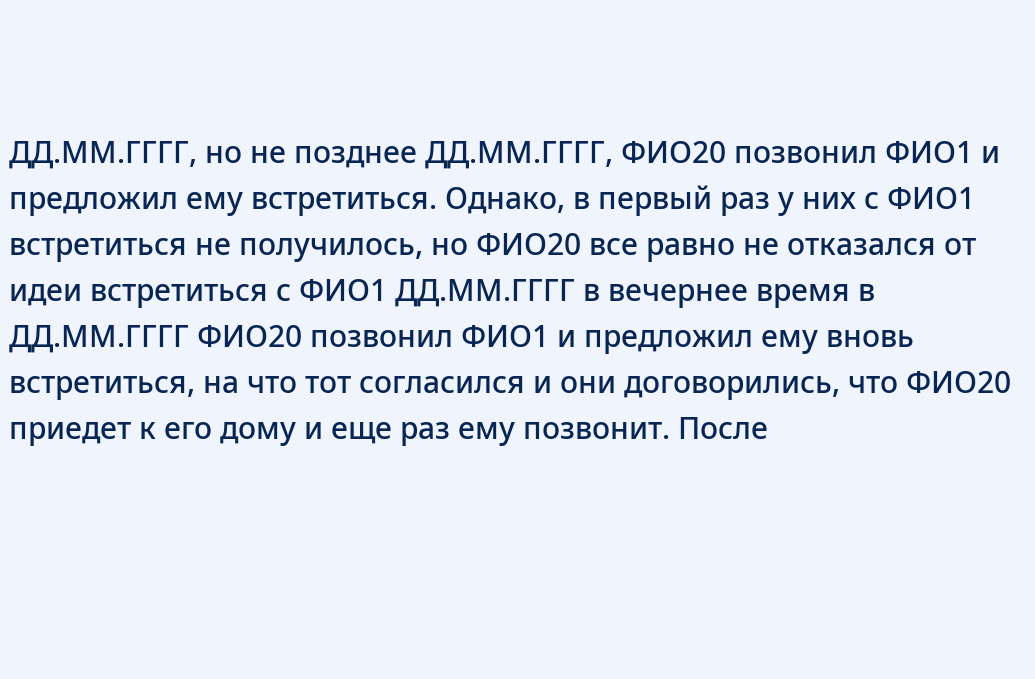ДД.ММ.ГГГГ, но не позднее ДД.ММ.ГГГГ, ФИО20 позвонил ФИО1 и предложил ему встретиться. Однако, в первый раз у них с ФИО1 встретиться не получилось, но ФИО20 все равно не отказался от идеи встретиться с ФИО1 ДД.ММ.ГГГГ в вечернее время в ДД.ММ.ГГГГ ФИО20 позвонил ФИО1 и предложил ему вновь встретиться, на что тот согласился и они договорились, что ФИО20 приедет к его дому и еще раз ему позвонит. После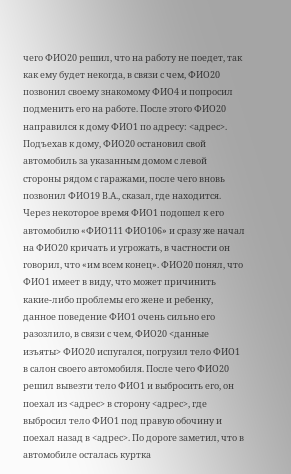чего ФИО20 решил, что на работу не поедет, так как ему будет некогда, в связи с чем, ФИО20 позвонил своему знакомому ФИО4 и попросил подменить его на работе. После этого ФИО20 направился к дому ФИО1 по адресу: <адрес>. Подъехав к дому, ФИО20 остановил свой автомобиль за указанным домом с левой стороны рядом с гаражами, после чего вновь позвонил ФИО19 В.А., сказал, где находится. Через некоторое время ФИО1 подошел к его автомобилю «ФИО111 ФИО106» и сразу же начал на ФИО20 кричать и угрожать, в частности он говорил, что «им всем конец». ФИО20 понял, что ФИО1 имеет в виду, что может причинить какие-либо проблемы его жене и ребенку, данное поведение ФИО1 очень сильно его разозлило, в связи с чем, ФИО20 <данные изъяты> ФИО20 испугался, погрузил тело ФИО1 в салон своего автомобиля. После чего ФИО20 решил вывезти тело ФИО1 и выбросить его, он поехал из <адрес> в сторону <адрес>, где выбросил тело ФИО1 под правую обочину и поехал назад в <адрес>. По дороге заметил, что в автомобиле осталась куртка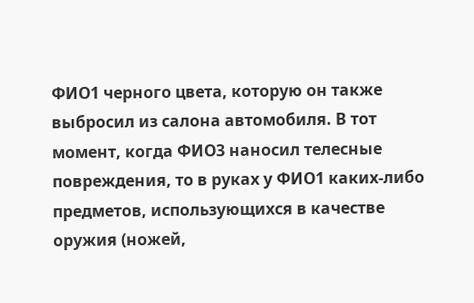ФИО1 черного цвета, которую он также выбросил из салона автомобиля. В тот момент, когда ФИО3 наносил телесные повреждения, то в руках у ФИО1 каких-либо предметов, использующихся в качестве оружия (ножей,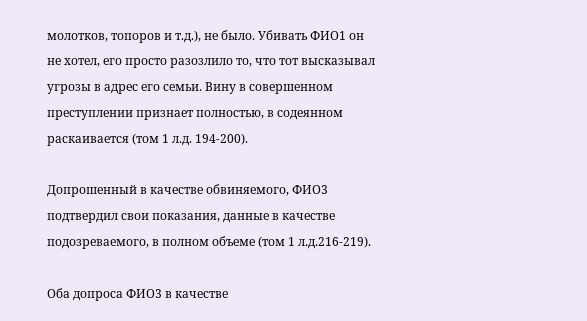молотков, топоров и т.д.), не было. Убивать ФИО1 он не хотел, его просто разозлило то, что тот высказывал угрозы в адрес его семьи. Вину в совершенном преступлении признает полностью, в содеянном раскаивается (том 1 л.д. 194-200).

Допрошенный в качестве обвиняемого, ФИО3 подтвердил свои показания, данные в качестве подозреваемого, в полном объеме (том 1 л.д.216-219).

Оба допроса ФИО3 в качестве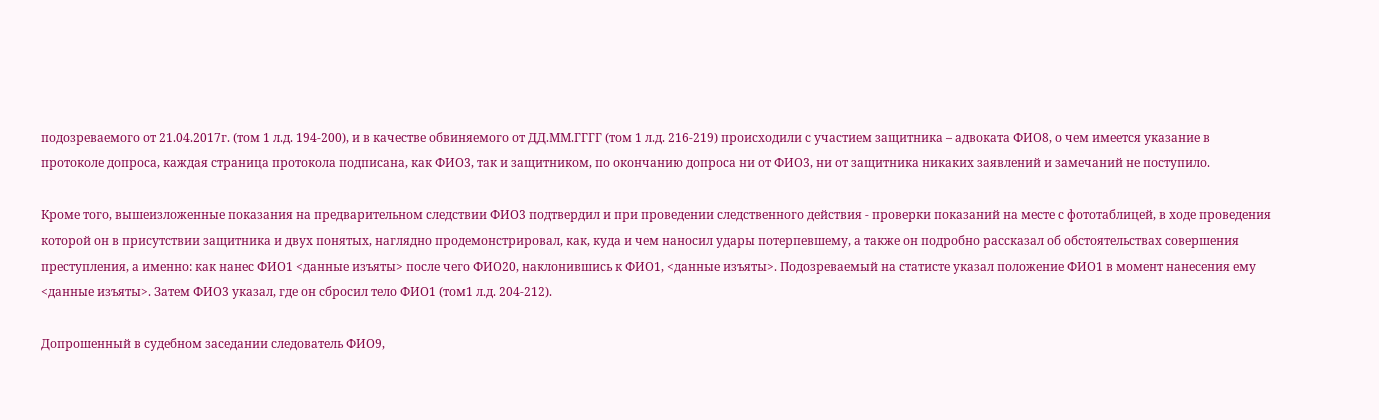подозреваемого от 21.04.2017г. (том 1 л.д. 194-200), и в качестве обвиняемого от ДД.ММ.ГГГГ (том 1 л.д. 216-219) происходили с участием защитника – адвоката ФИО8, о чем имеется указание в протоколе допроса, каждая страница протокола подписана, как ФИО3, так и защитником, по окончанию допроса ни от ФИО3, ни от защитника никаких заявлений и замечаний не поступило.

Кроме того, вышеизложенные показания на предварительном следствии ФИО3 подтвердил и при проведении следственного действия - проверки показаний на месте с фототаблицей, в ходе проведения которой он в присутствии защитника и двух понятых, наглядно продемонстрировал, как, куда и чем наносил удары потерпевшему, а также он подробно рассказал об обстоятельствах совершения преступления, а именно: как нанес ФИО1 <данные изъяты> после чего ФИО20, наклонившись к ФИО1, <данные изъяты>. Подозреваемый на статисте указал положение ФИО1 в момент нанесения ему <данные изъяты>. Затем ФИО3 указал, где он сбросил тело ФИО1 (том1 л.д. 204-212).

Допрошенный в судебном заседании следователь ФИО9,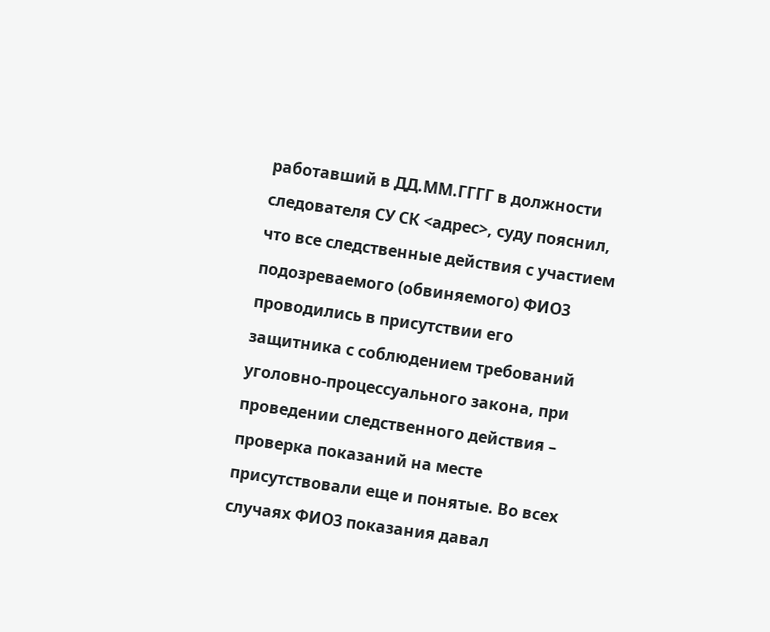работавший в ДД.ММ.ГГГГ в должности следователя СУ СК <адрес>, суду пояснил, что все следственные действия с участием подозреваемого (обвиняемого) ФИО3 проводились в присутствии его защитника с соблюдением требований уголовно-процессуального закона, при проведении следственного действия – проверка показаний на месте присутствовали еще и понятые. Во всех случаях ФИО3 показания давал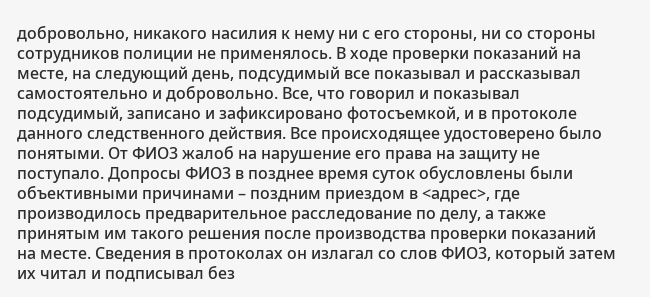добровольно, никакого насилия к нему ни с его стороны, ни со стороны сотрудников полиции не применялось. В ходе проверки показаний на месте, на следующий день, подсудимый все показывал и рассказывал самостоятельно и добровольно. Все, что говорил и показывал подсудимый, записано и зафиксировано фотосъемкой, и в протоколе данного следственного действия. Все происходящее удостоверено было понятыми. От ФИО3 жалоб на нарушение его права на защиту не поступало. Допросы ФИО3 в позднее время суток обусловлены были объективными причинами – поздним приездом в <адрес>, где производилось предварительное расследование по делу, а также принятым им такого решения после производства проверки показаний на месте. Сведения в протоколах он излагал со слов ФИО3, который затем их читал и подписывал без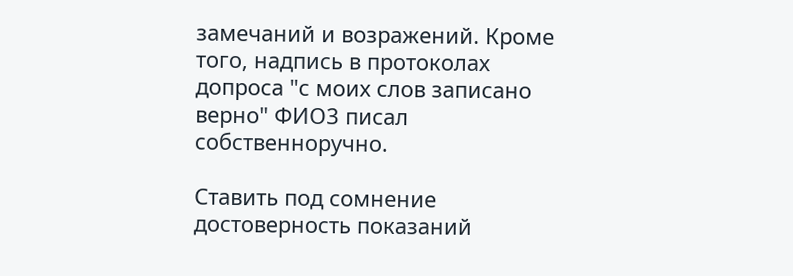замечаний и возражений. Кроме того, надпись в протоколах допроса "с моих слов записано верно" ФИО3 писал собственноручно.

Ставить под сомнение достоверность показаний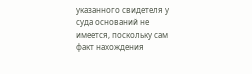указанного свидетеля у суда оснований не имеется, поскольку сам факт нахождения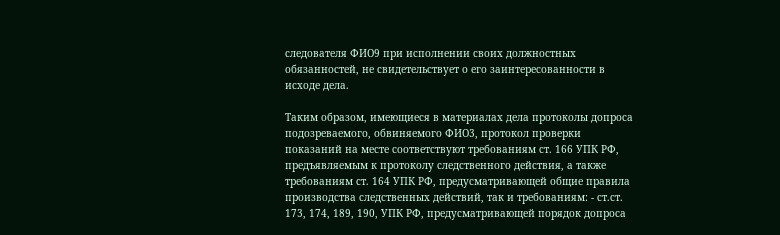следователя ФИО9 при исполнении своих должностных обязанностей, не свидетельствует о его заинтересованности в исходе дела.

Таким образом, имеющиеся в материалах дела протоколы допроса подозреваемого, обвиняемого ФИО3, протокол проверки показаний на месте соответствуют требованиям ст. 166 УПК РФ, предъявляемым к протоколу следственного действия, а также требованиям ст. 164 УПК РФ, предусматривающей общие правила производства следственных действий, так и требованиям: - ст.ст. 173, 174, 189, 190, УПК РФ, предусматривающей порядок допроса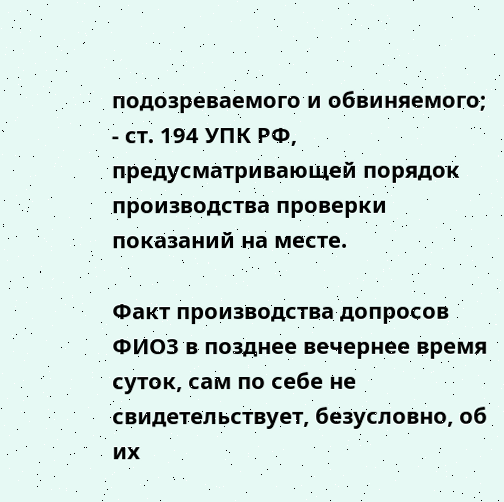подозреваемого и обвиняемого; - ст. 194 УПК РФ, предусматривающей порядок производства проверки показаний на месте.

Факт производства допросов ФИО3 в позднее вечернее время суток, сам по себе не свидетельствует, безусловно, об их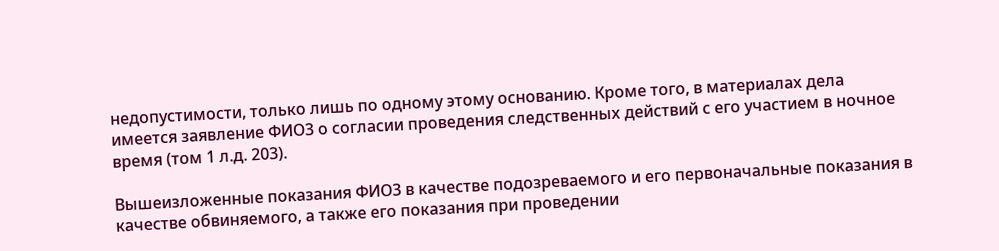недопустимости, только лишь по одному этому основанию. Кроме того, в материалах дела имеется заявление ФИО3 о согласии проведения следственных действий с его участием в ночное время (том 1 л.д. 203).

Вышеизложенные показания ФИО3 в качестве подозреваемого и его первоначальные показания в качестве обвиняемого, а также его показания при проведении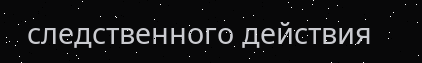следственного действия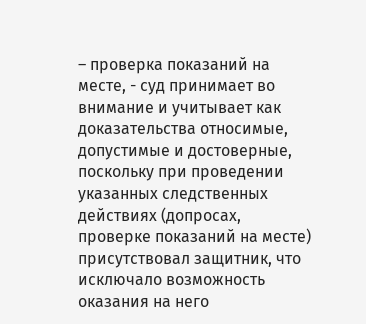– проверка показаний на месте, - суд принимает во внимание и учитывает как доказательства относимые, допустимые и достоверные, поскольку при проведении указанных следственных действиях (допросах, проверке показаний на месте) присутствовал защитник, что исключало возможность оказания на него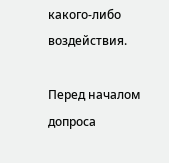какого-либо воздействия.

Перед началом допроса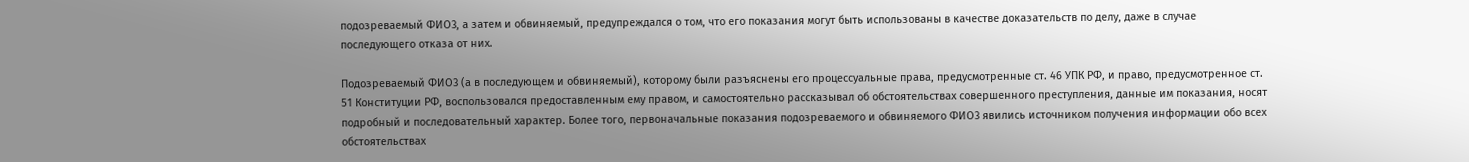подозреваемый ФИО3, а затем и обвиняемый, предупреждался о том, что его показания могут быть использованы в качестве доказательств по делу, даже в случае последующего отказа от них.

Подозреваемый ФИО3 (а в последующем и обвиняемый), которому были разъяснены его процессуальные права, предусмотренные ст. 46 УПК РФ, и право, предусмотренное ст. 51 Конституции РФ, воспользовался предоставленным ему правом, и самостоятельно рассказывал об обстоятельствах совершенного преступления, данные им показания, носят подробный и последовательный характер. Более того, первоначальные показания подозреваемого и обвиняемого ФИО3 явились источником получения информации обо всех обстоятельствах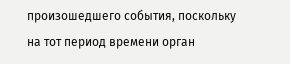произошедшего события, поскольку на тот период времени орган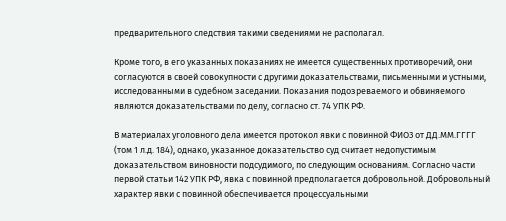предварительного следствия такими сведениями не располагал.

Кроме того, в его указанных показаниях не имеется существенных противоречий, они согласуются в своей совокупности с другими доказательствами, письменными и устными, исследованными в судебном заседании. Показания подозреваемого и обвиняемого являются доказательствами по делу, согласно ст. 74 УПК РФ.

В материалах уголовного дела имеется протокол явки с повинной ФИО3 от ДД.ММ.ГГГГ (том 1 л.д. 184), однако, указанное доказательство суд считает недопустимым доказательством виновности подсудимого, по следующим основаниям. Согласно части первой статьи 142 УПК РФ, явка с повинной предполагается добровольной. Добровольный характер явки с повинной обеспечивается процессуальными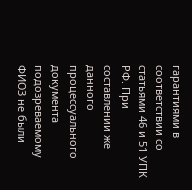гарантиями в соответствии со статьями 46 и 51 УПК РФ. При составлении же данного процессуального документа подозреваемому ФИО3 не были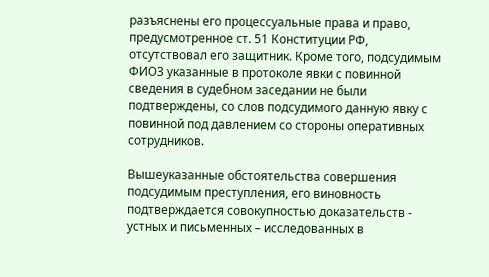разъяснены его процессуальные права и право, предусмотренное ст. 51 Конституции РФ, отсутствовал его защитник. Кроме того, подсудимым ФИО3 указанные в протоколе явки с повинной сведения в судебном заседании не были подтверждены, со слов подсудимого данную явку с повинной под давлением со стороны оперативных сотрудников.

Вышеуказанные обстоятельства совершения подсудимым преступления, его виновность подтверждается совокупностью доказательств - устных и письменных – исследованных в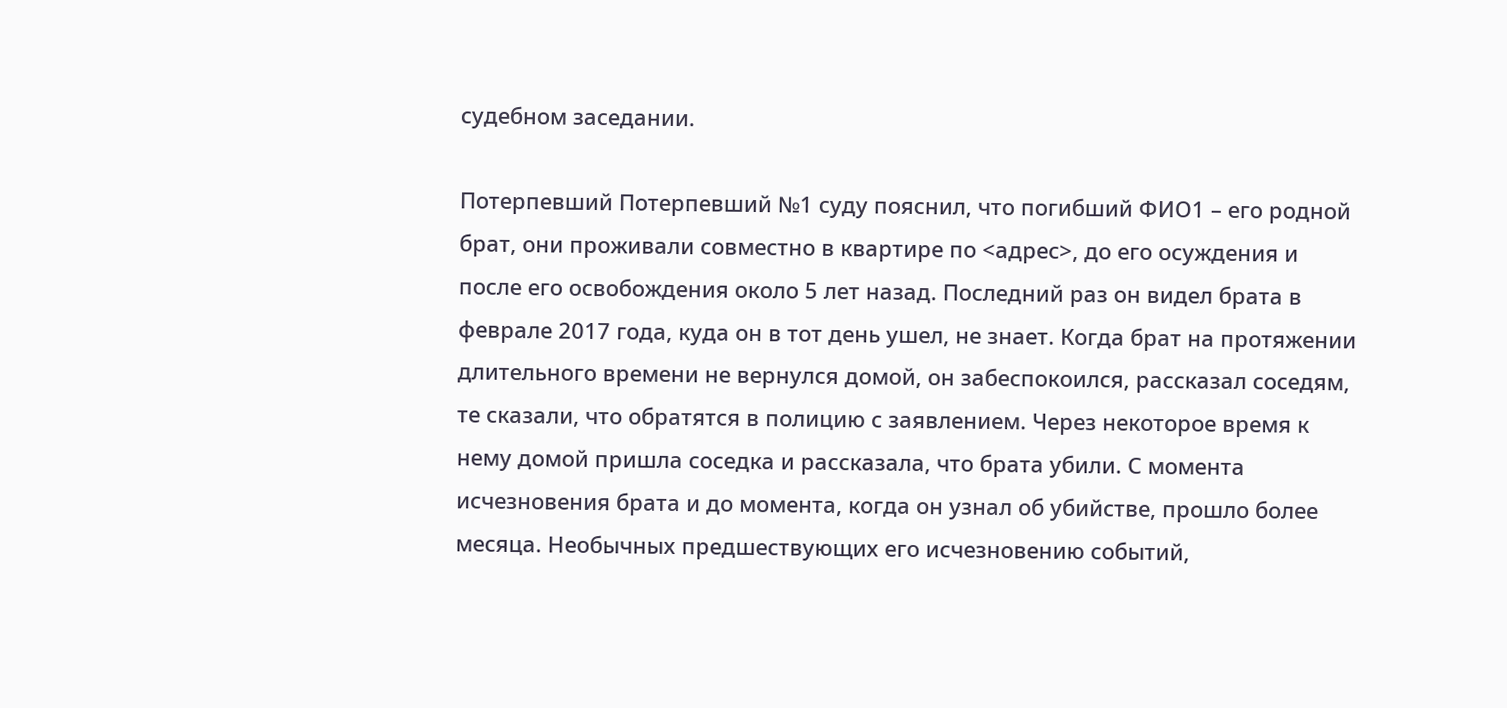судебном заседании.

Потерпевший Потерпевший №1 суду пояснил, что погибший ФИО1 – его родной брат, они проживали совместно в квартире по <адрес>, до его осуждения и после его освобождения около 5 лет назад. Последний раз он видел брата в феврале 2017 года, куда он в тот день ушел, не знает. Когда брат на протяжении длительного времени не вернулся домой, он забеспокоился, рассказал соседям, те сказали, что обратятся в полицию с заявлением. Через некоторое время к нему домой пришла соседка и рассказала, что брата убили. С момента исчезновения брата и до момента, когда он узнал об убийстве, прошло более месяца. Необычных предшествующих его исчезновению событий,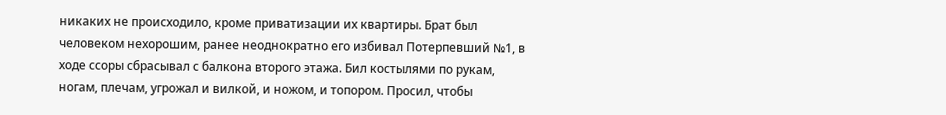никаких не происходило, кроме приватизации их квартиры. Брат был человеком нехорошим, ранее неоднократно его избивал Потерпевший №1, в ходе ссоры сбрасывал с балкона второго этажа. Бил костылями по рукам, ногам, плечам, угрожал и вилкой, и ножом, и топором. Просил, чтобы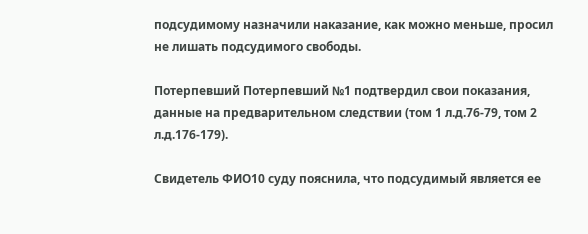подсудимому назначили наказание, как можно меньше, просил не лишать подсудимого свободы.

Потерпевший Потерпевший №1 подтвердил свои показания, данные на предварительном следствии (том 1 л.д.76-79, том 2 л.д.176-179).

Свидетель ФИО10 суду пояснила, что подсудимый является ее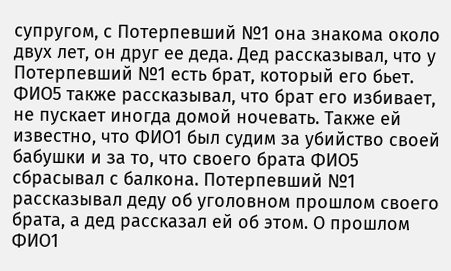супругом, с Потерпевший №1 она знакома около двух лет, он друг ее деда. Дед рассказывал, что у Потерпевший №1 есть брат, который его бьет. ФИО5 также рассказывал, что брат его избивает, не пускает иногда домой ночевать. Также ей известно, что ФИО1 был судим за убийство своей бабушки и за то, что своего брата ФИО5 сбрасывал с балкона. Потерпевший №1 рассказывал деду об уголовном прошлом своего брата, а дед рассказал ей об этом. О прошлом ФИО1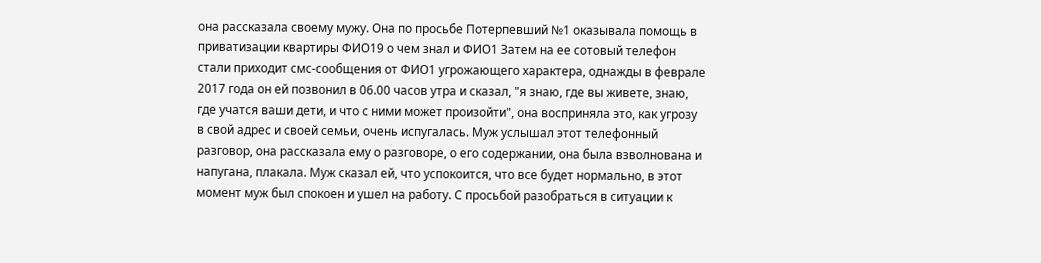она рассказала своему мужу. Она по просьбе Потерпевший №1 оказывала помощь в приватизации квартиры ФИО19 о чем знал и ФИО1 Затем на ее сотовый телефон стали приходит смс-сообщения от ФИО1 угрожающего характера, однажды в феврале 2017 года он ей позвонил в 06.00 часов утра и сказал, "я знаю, где вы живете, знаю, где учатся ваши дети, и что с ними может произойти", она восприняла это, как угрозу в свой адрес и своей семьи, очень испугалась. Муж услышал этот телефонный разговор, она рассказала ему о разговоре, о его содержании, она была взволнована и напугана, плакала. Муж сказал ей, что успокоится, что все будет нормально, в этот момент муж был спокоен и ушел на работу. С просьбой разобраться в ситуации к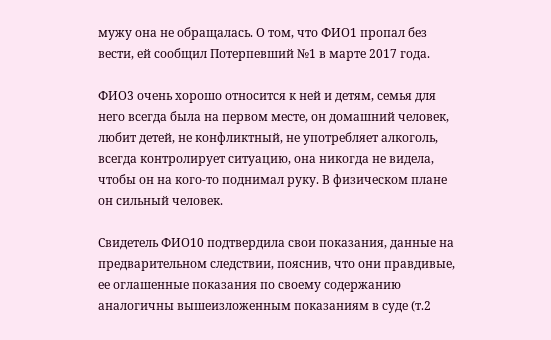мужу она не обращалась. О том, что ФИО1 пропал без вести, ей сообщил Потерпевший №1 в марте 2017 года.

ФИО3 очень хорошо относится к ней и детям, семья для него всегда была на первом месте, он домашний человек, любит детей, не конфликтный, не употребляет алкоголь, всегда контролирует ситуацию, она никогда не видела, чтобы он на кого-то поднимал руку. В физическом плане он сильный человек.

Свидетель ФИО10 подтвердила свои показания, данные на предварительном следствии, пояснив, что они правдивые, ее оглашенные показания по своему содержанию аналогичны вышеизложенным показаниям в суде (т.2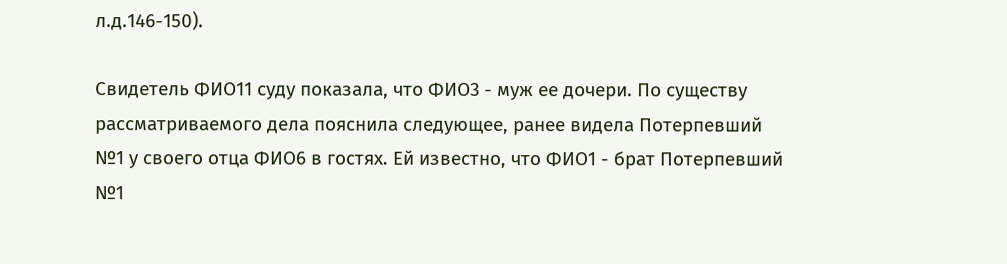л.д.146-150).

Свидетель ФИО11 суду показала, что ФИО3 - муж ее дочери. По существу рассматриваемого дела пояснила следующее, ранее видела Потерпевший №1 у своего отца ФИО6 в гостях. Ей известно, что ФИО1 - брат Потерпевший №1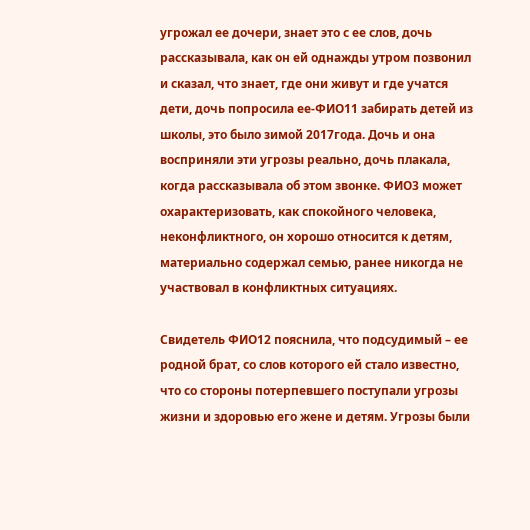угрожал ее дочери, знает это с ее слов, дочь рассказывала, как он ей однажды утром позвонил и сказал, что знает, где они живут и где учатся дети, дочь попросила ее-ФИО11 забирать детей из школы, это было зимой 2017года. Дочь и она восприняли эти угрозы реально, дочь плакала, когда рассказывала об этом звонке. ФИО3 может охарактеризовать, как спокойного человека, неконфликтного, он хорошо относится к детям, материально содержал семью, ранее никогда не участвовал в конфликтных ситуациях.

Свидетель ФИО12 пояснила, что подсудимый – ее родной брат, со слов которого ей стало известно, что со стороны потерпевшего поступали угрозы жизни и здоровью его жене и детям. Угрозы были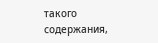такого содержания,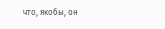что, якобы, он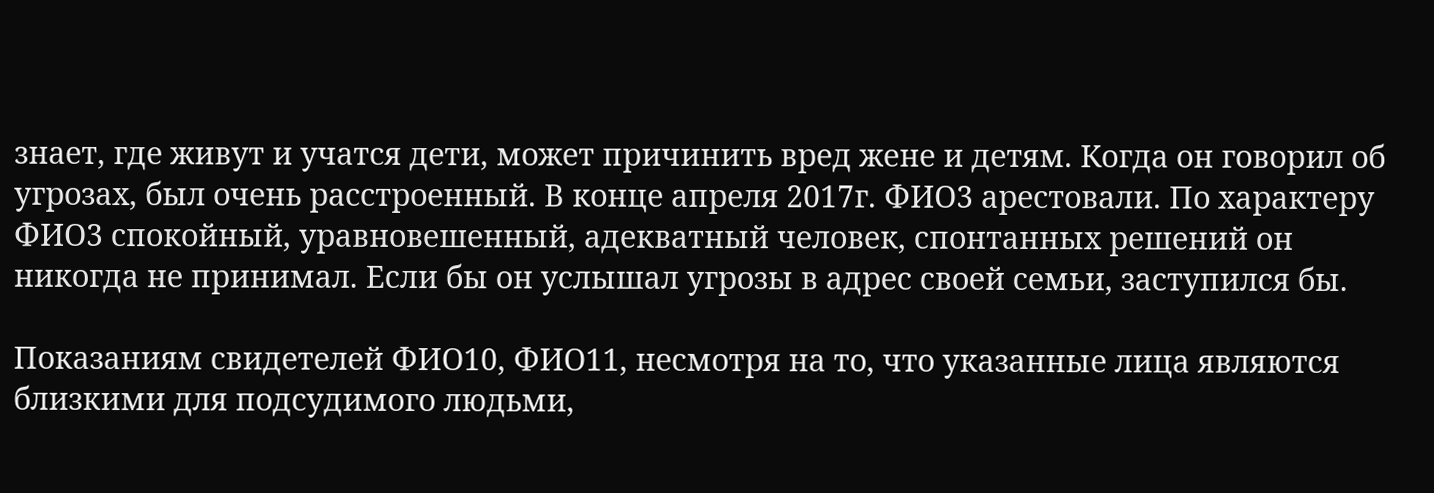знает, где живут и учатся дети, может причинить вред жене и детям. Когда он говорил об угрозах, был очень расстроенный. В конце апреля 2017г. ФИО3 арестовали. По характеру ФИО3 спокойный, уравновешенный, адекватный человек, спонтанных решений он никогда не принимал. Если бы он услышал угрозы в адрес своей семьи, заступился бы.

Показаниям свидетелей ФИО10, ФИО11, несмотря на то, что указанные лица являются близкими для подсудимого людьми,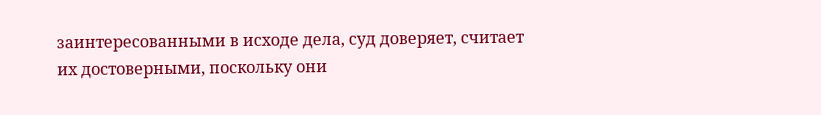заинтересованными в исходе дела, суд доверяет, считает их достоверными, поскольку они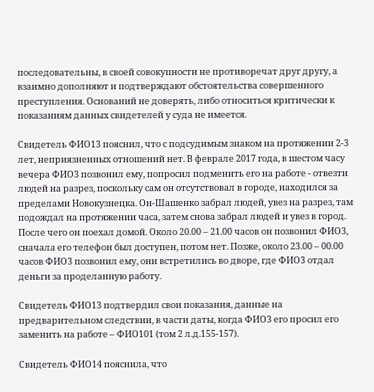последовательны, в своей совокупности не противоречат друг другу, а взаимно дополняют и подтверждают обстоятельства совершенного преступления. Оснований не доверять, либо относиться критически к показаниям данных свидетелей у суда не имеется.

Свидетель ФИО13 пояснил, что с подсудимым знаком на протяжении 2-3 лет, неприязненных отношений нет. В феврале 2017 года, в шестом часу вечера ФИО3 позвонил ему, попросил подменить его на работе - отвезти людей на разрез, поскольку сам он отсутствовал в городе, находился за пределами Новокузнецка. Он-Шашенко забрал людей, увез на разрез, там подождал на протяжении часа, затем снова забрал людей и увез в город. После чего он поехал домой. Около 20.00 – 21.00 часов он позвонил ФИО3, сначала его телефон был доступен, потом нет. Позже, около 23.00 – 00.00 часов ФИО3 позвонил ему, они встретились во дворе, где ФИО3 отдал деньги за проделанную работу.

Свидетель ФИО13 подтвердил свои показания, данные на предварительном следствии, в части даты, когда ФИО3 его просил его заменить на работе – ФИО101 (том 2 л.д.155-157).

Свидетель ФИО14 пояснила, что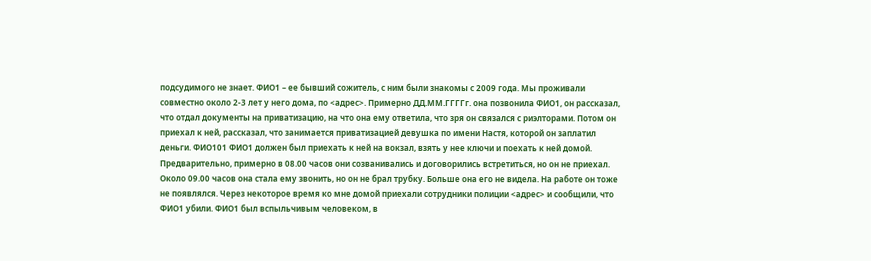подсудимого не знает. ФИО1 – ее бывший сожитель, с ним были знакомы с 2009 года. Мы проживали совместно около 2-3 лет у него дома, по <адрес>. Примерно ДД.ММ.ГГГГг. она позвонила ФИО1, он рассказал, что отдал документы на приватизацию, на что она ему ответила, что зря он связался с риэлторами. Потом он приехал к ней, рассказал, что занимается приватизацией девушка по имени Настя, которой он заплатил деньги. ФИО101 ФИО1 должен был приехать к ней на вокзал, взять у нее ключи и поехать к ней домой. Предварительно, примерно в 08.00 часов они созванивались и договорились встретиться, но он не приехал. Около 09.00 часов она стала ему звонить, но он не брал трубку. Больше она его не видела. На работе он тоже не появлялся. Через некоторое время ко мне домой приехали сотрудники полиции <адрес> и сообщили, что ФИО1 убили. ФИО1 был вспыльчивым человеком, в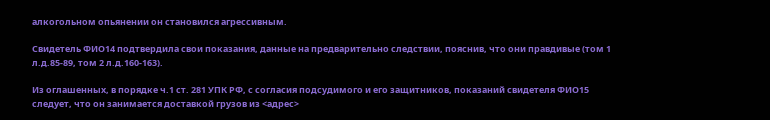алкогольном опьянении он становился агрессивным.

Свидетель ФИО14 подтвердила свои показания, данные на предварительно следствии, пояснив, что они правдивые (том 1 л.д.85-89, том 2 л.д.160-163).

Из оглашенных, в порядке ч.1 ст. 281 УПК РФ, с согласия подсудимого и его защитников, показаний свидетеля ФИО15 следует, что он занимается доставкой грузов из <адрес>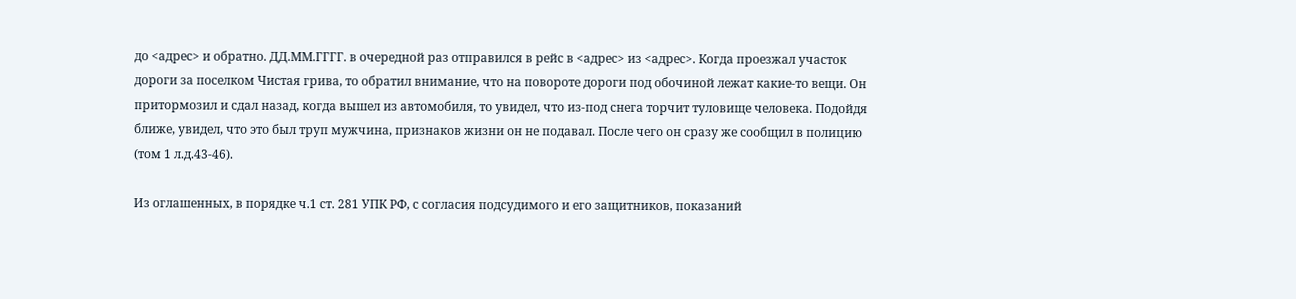до <адрес> и обратно. ДД.ММ.ГГГГ. в очередной раз отправился в рейс в <адрес> из <адрес>. Когда проезжал участок дороги за поселком Чистая грива, то обратил внимание, что на повороте дороги под обочиной лежат какие-то вещи. Он притормозил и сдал назад, когда вышел из автомобиля, то увидел, что из-под снега торчит туловище человека. Подойдя ближе, увидел, что это был труп мужчина, признаков жизни он не подавал. После чего он сразу же сообщил в полицию (том 1 л.д.43-46).

Из оглашенных, в порядке ч.1 ст. 281 УПК РФ, с согласия подсудимого и его защитников, показаний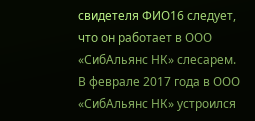свидетеля ФИО16 следует, что он работает в ООО «СибАльянс НК» слесарем. В феврале 2017 года в ООО «СибАльянс НК» устроился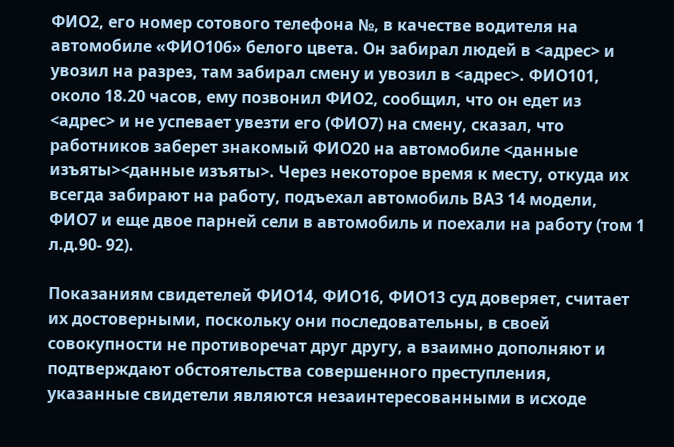ФИО2, его номер сотового телефона №, в качестве водителя на автомобиле «ФИО106» белого цвета. Он забирал людей в <адрес> и увозил на разрез, там забирал смену и увозил в <адрес>. ФИО101, около 18.20 часов, ему позвонил ФИО2, сообщил, что он едет из <адрес> и не успевает увезти его (ФИО7) на смену, сказал, что работников заберет знакомый ФИО20 на автомобиле <данные изъяты><данные изъяты>. Через некоторое время к месту, откуда их всегда забирают на работу, подъехал автомобиль ВАЗ 14 модели, ФИО7 и еще двое парней сели в автомобиль и поехали на работу (том 1 л.д.90- 92).

Показаниям свидетелей ФИО14, ФИО16, ФИО13 суд доверяет, считает их достоверными, поскольку они последовательны, в своей совокупности не противоречат друг другу, а взаимно дополняют и подтверждают обстоятельства совершенного преступления, указанные свидетели являются незаинтересованными в исходе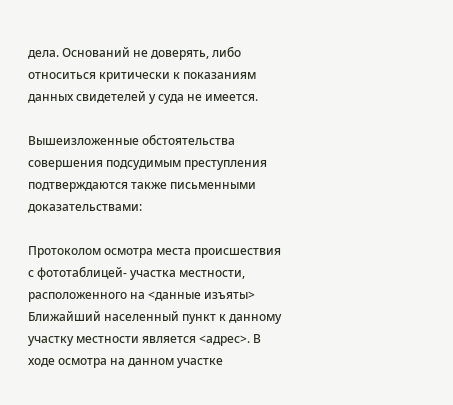дела. Оснований не доверять, либо относиться критически к показаниям данных свидетелей у суда не имеется.

Вышеизложенные обстоятельства совершения подсудимым преступления подтверждаются также письменными доказательствами:

Протоколом осмотра места происшествия с фототаблицей- участка местности, расположенного на <данные изъяты> Ближайший населенный пункт к данному участку местности является <адрес>. В ходе осмотра на данном участке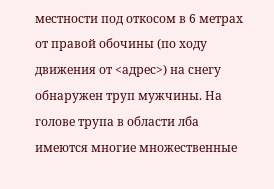местности под откосом в 6 метрах от правой обочины (по ходу движения от <адрес>) на снегу обнаружен труп мужчины. На голове трупа в области лба имеются многие множественные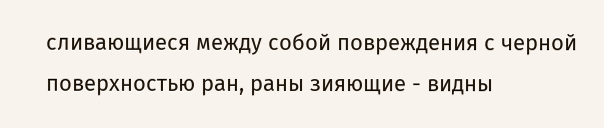сливающиеся между собой повреждения с черной поверхностью ран, раны зияющие - видны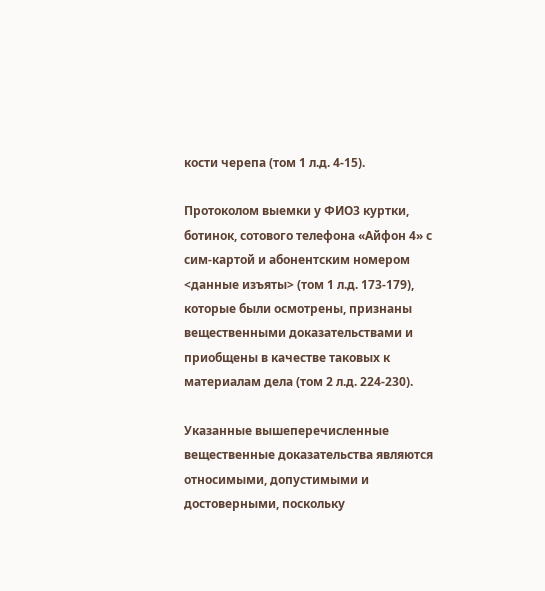кости черепа (том 1 л.д. 4-15).

Протоколом выемки у ФИО3 куртки, ботинок, сотового телефона «Айфон 4» с сим-картой и абонентским номером <данные изъяты> (том 1 л.д. 173-179), которые были осмотрены, признаны вещественными доказательствами и приобщены в качестве таковых к материалам дела (том 2 л.д. 224-230).

Указанные вышеперечисленные вещественные доказательства являются относимыми, допустимыми и достоверными, поскольку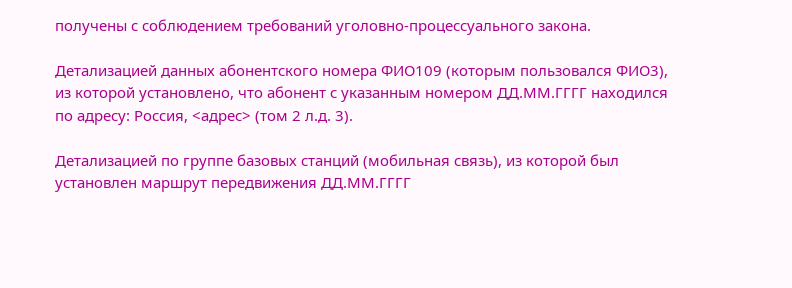получены с соблюдением требований уголовно-процессуального закона.

Детализацией данных абонентского номера ФИО109 (которым пользовался ФИО3), из которой установлено, что абонент с указанным номером ДД.ММ.ГГГГ находился по адресу: Россия, <адрес> (том 2 л.д. 3).

Детализацией по группе базовых станций (мобильная связь), из которой был установлен маршрут передвижения ДД.ММ.ГГГГ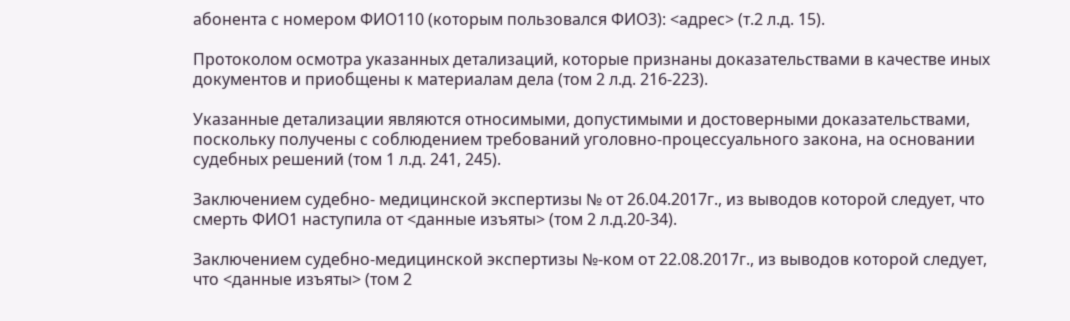абонента с номером ФИО110 (которым пользовался ФИО3): <адрес> (т.2 л.д. 15).

Протоколом осмотра указанных детализаций, которые признаны доказательствами в качестве иных документов и приобщены к материалам дела (том 2 л.д. 216-223).

Указанные детализации являются относимыми, допустимыми и достоверными доказательствами, поскольку получены с соблюдением требований уголовно-процессуального закона, на основании судебных решений (том 1 л.д. 241, 245).

Заключением судебно- медицинской экспертизы № от 26.04.2017г., из выводов которой следует, что смерть ФИО1 наступила от <данные изъяты> (том 2 л.д.20-34).

Заключением судебно-медицинской экспертизы №-ком от 22.08.2017г., из выводов которой следует, что <данные изъяты> (том 2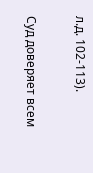л.д. 102-113).

Суд доверяет всем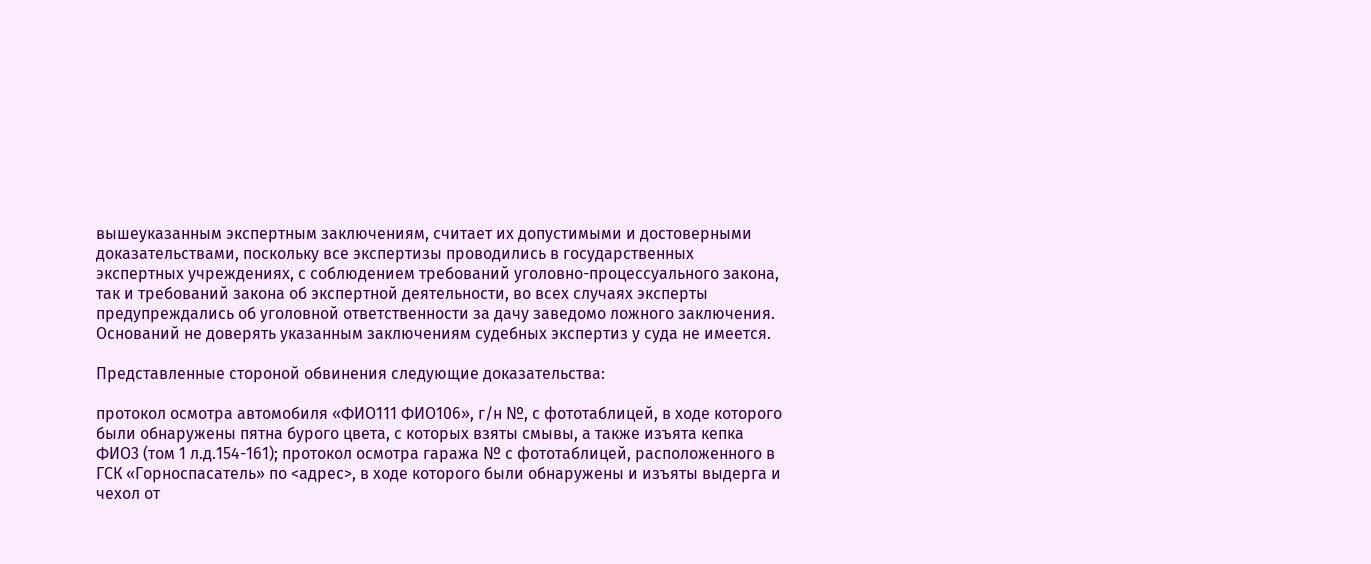вышеуказанным экспертным заключениям, считает их допустимыми и достоверными доказательствами, поскольку все экспертизы проводились в государственных экспертных учреждениях, с соблюдением требований уголовно-процессуального закона, так и требований закона об экспертной деятельности, во всех случаях эксперты предупреждались об уголовной ответственности за дачу заведомо ложного заключения. Оснований не доверять указанным заключениям судебных экспертиз у суда не имеется.

Представленные стороной обвинения следующие доказательства:

протокол осмотра автомобиля «ФИО111 ФИО106», г/н №, с фототаблицей, в ходе которого были обнаружены пятна бурого цвета, с которых взяты смывы, а также изъята кепка ФИО3 (том 1 л.д.154-161); протокол осмотра гаража № с фототаблицей, расположенного в ГСК «Горноспасатель» по <адрес>, в ходе которого были обнаружены и изъяты выдерга и чехол от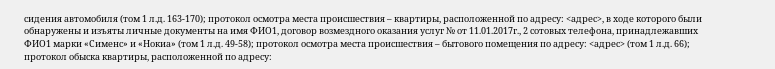сидения автомобиля (том 1 л.д. 163-170); протокол осмотра места происшествия – квартиры, расположенной по адресу: <адрес>, в ходе которого были обнаружены и изъяты личные документы на имя ФИО1, договор возмездного оказания услуг № от 11.01.2017г., 2 сотовых телефона, принадлежавших ФИО1 марки «Сименс» и «Нокиа» (том 1 л.д. 49-58); протокол осмотра места происшествия – бытового помещения по адресу: <адрес> (том 1 л.д. 66); протокол обыска квартиры, расположенной по адресу: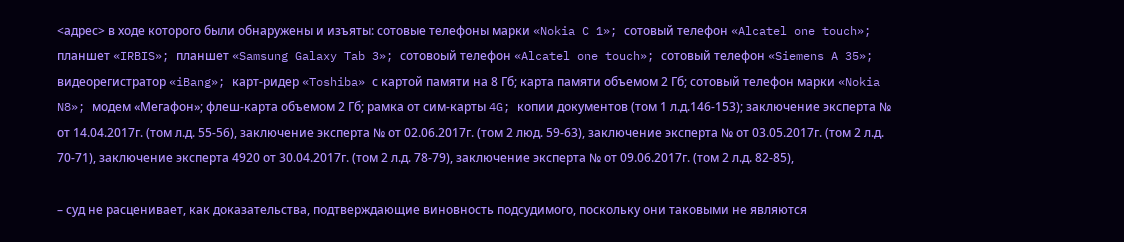<адрес> в ходе которого были обнаружены и изъяты: сотовые телефоны марки «Nokia C 1»; сотовый телефон «Alcatel one touch»; планшет «IRBIS»; планшет «Samsung Galaxy Tab 3»; сотовоый телефон «Alcatel one touch»; сотовый телефон «Siemens A 35»; видеорегистратор «iBang»; карт-ридер «Toshiba» с картой памяти на 8 Гб; карта памяти объемом 2 Гб; сотовый телефон марки «Nokia N8»; модем «Мегафон»; флеш-карта объемом 2 Гб; рамка от сим-карты 4G; копии документов (том 1 л.д.146-153); заключение эксперта № от 14.04.2017г. (том л.д. 55-56), заключение эксперта № от 02.06.2017г. (том 2 люд. 59-63), заключение эксперта № от 03.05.2017г. (том 2 л.д. 70-71), заключение эксперта 4920 от 30.04.2017г. (том 2 л.д. 78-79), заключение эксперта № от 09.06.2017г. (том 2 л.д. 82-85),

– суд не расценивает, как доказательства, подтверждающие виновность подсудимого, поскольку они таковыми не являются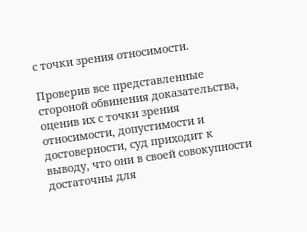с точки зрения относимости.

Проверив все представленные стороной обвинения доказательства, оценив их с точки зрения относимости, допустимости и достоверности, суд приходит к выводу, что они в своей совокупности достаточны для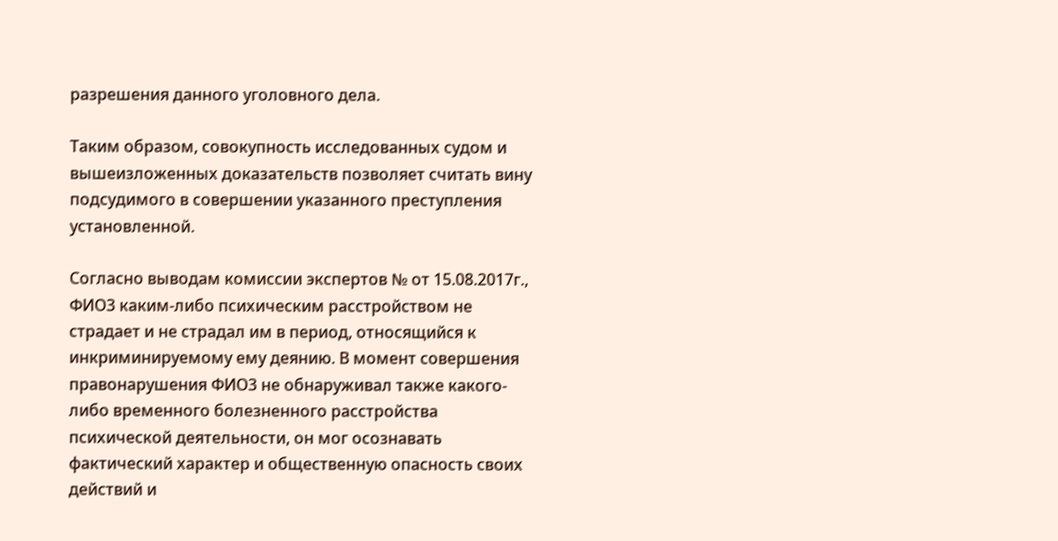разрешения данного уголовного дела.

Таким образом, совокупность исследованных судом и вышеизложенных доказательств позволяет считать вину подсудимого в совершении указанного преступления установленной.

Согласно выводам комиссии экспертов № от 15.08.2017г., ФИО3 каким-либо психическим расстройством не страдает и не страдал им в период, относящийся к инкриминируемому ему деянию. В момент совершения правонарушения ФИО3 не обнаруживал также какого-либо временного болезненного расстройства психической деятельности, он мог осознавать фактический характер и общественную опасность своих действий и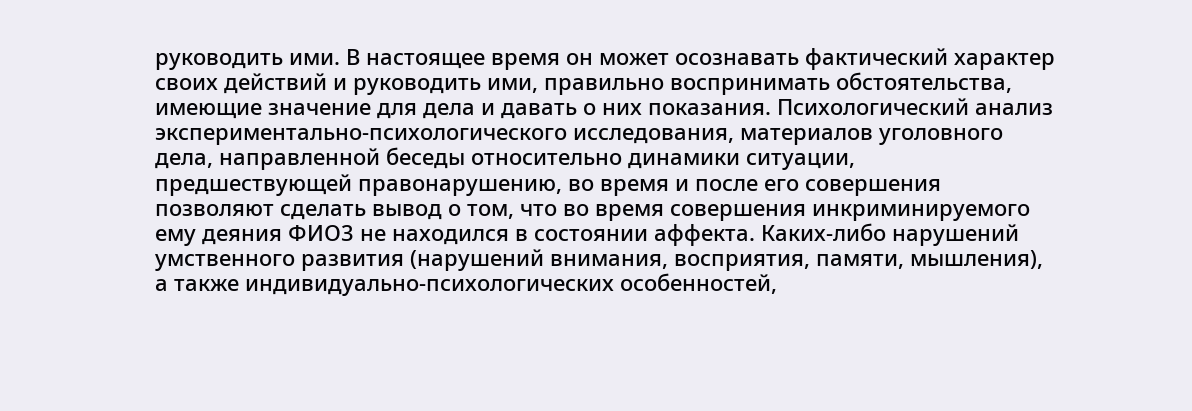руководить ими. В настоящее время он может осознавать фактический характер своих действий и руководить ими, правильно воспринимать обстоятельства, имеющие значение для дела и давать о них показания. Психологический анализ экспериментально-психологического исследования, материалов уголовного дела, направленной беседы относительно динамики ситуации, предшествующей правонарушению, во время и после его совершения позволяют сделать вывод о том, что во время совершения инкриминируемого ему деяния ФИО3 не находился в состоянии аффекта. Каких-либо нарушений умственного развития (нарушений внимания, восприятия, памяти, мышления), а также индивидуально-психологических особенностей,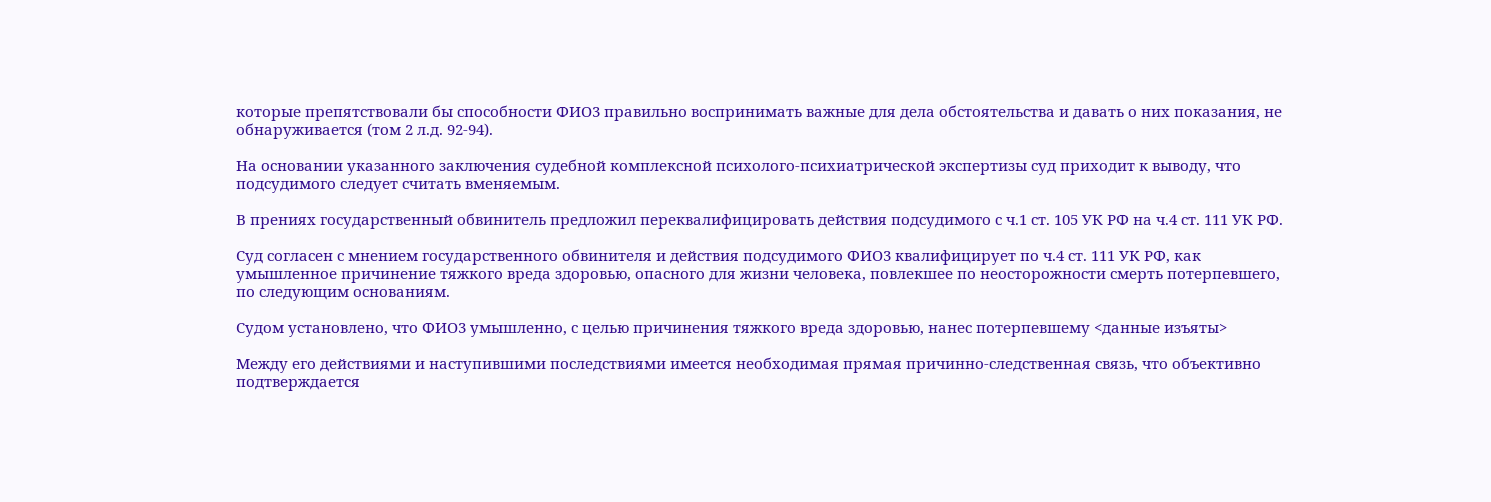которые препятствовали бы способности ФИО3 правильно воспринимать важные для дела обстоятельства и давать о них показания, не обнаруживается (том 2 л.д. 92-94).

На основании указанного заключения судебной комплексной психолого-психиатрической экспертизы суд приходит к выводу, что подсудимого следует считать вменяемым.

В прениях государственный обвинитель предложил переквалифицировать действия подсудимого с ч.1 ст. 105 УК РФ на ч.4 ст. 111 УК РФ.

Суд согласен с мнением государственного обвинителя и действия подсудимого ФИО3 квалифицирует по ч.4 ст. 111 УК РФ, как умышленное причинение тяжкого вреда здоровью, опасного для жизни человека, повлекшее по неосторожности смерть потерпевшего, по следующим основаниям.

Судом установлено, что ФИО3 умышленно, с целью причинения тяжкого вреда здоровью, нанес потерпевшему <данные изъяты>

Между его действиями и наступившими последствиями имеется необходимая прямая причинно-следственная связь, что объективно подтверждается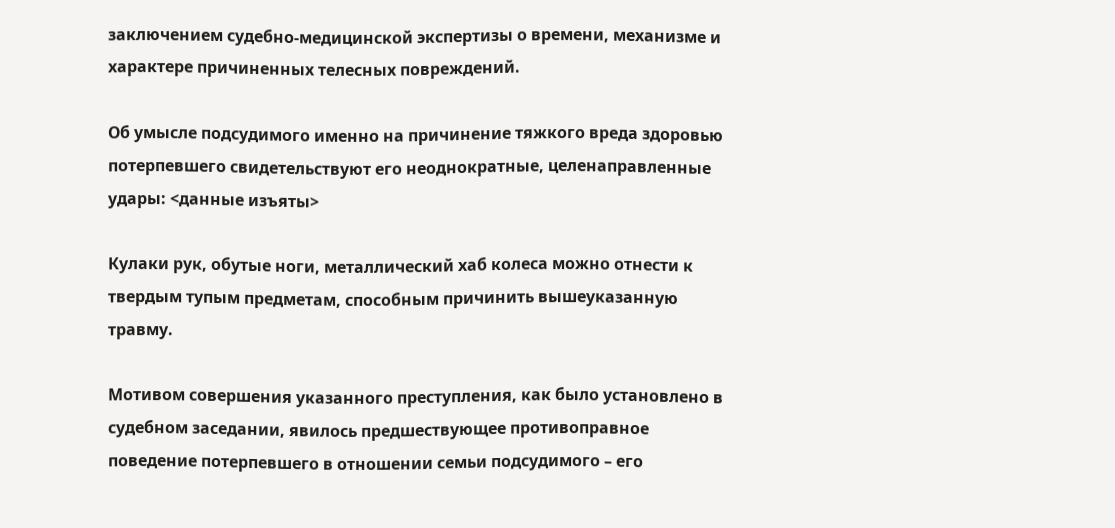заключением судебно-медицинской экспертизы о времени, механизме и характере причиненных телесных повреждений.

Об умысле подсудимого именно на причинение тяжкого вреда здоровью потерпевшего свидетельствуют его неоднократные, целенаправленные удары: <данные изъяты>

Кулаки рук, обутые ноги, металлический хаб колеса можно отнести к твердым тупым предметам, способным причинить вышеуказанную травму.

Мотивом совершения указанного преступления, как было установлено в судебном заседании, явилось предшествующее противоправное поведение потерпевшего в отношении семьи подсудимого – его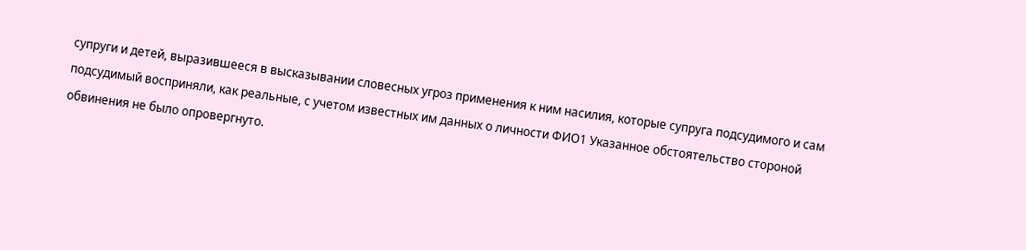супруги и детей, выразившееся в высказывании словесных угроз применения к ним насилия, которые супруга подсудимого и сам подсудимый восприняли, как реальные, с учетом известных им данных о личности ФИО1 Указанное обстоятельство стороной обвинения не было опровергнуто.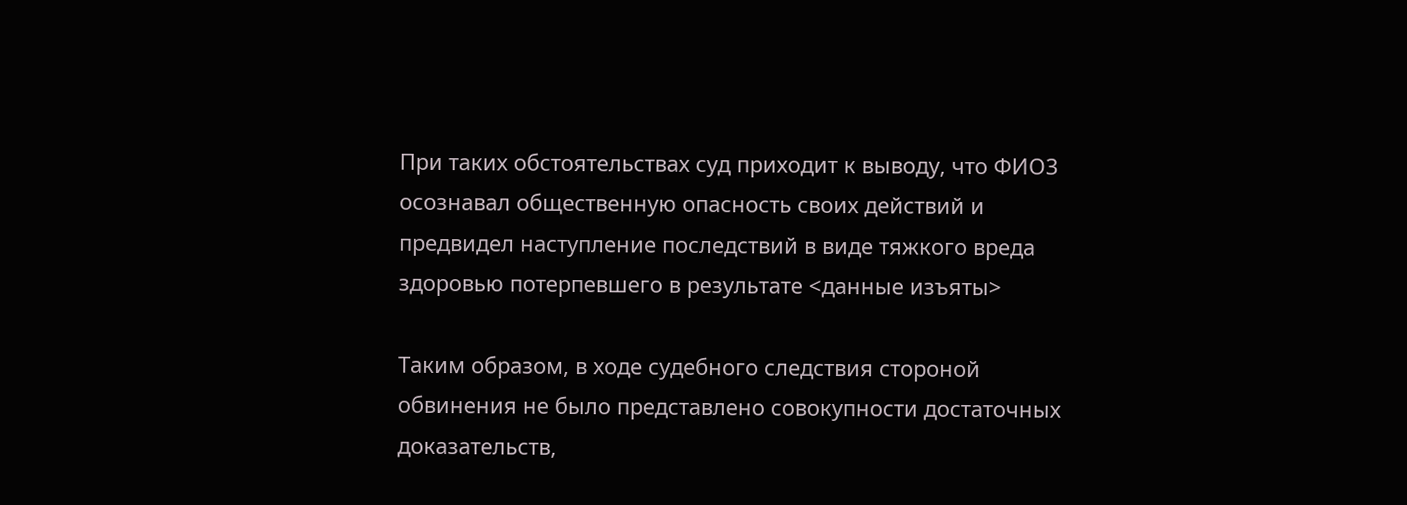При таких обстоятельствах суд приходит к выводу, что ФИО3 осознавал общественную опасность своих действий и предвидел наступление последствий в виде тяжкого вреда здоровью потерпевшего в результате <данные изъяты>

Таким образом, в ходе судебного следствия стороной обвинения не было представлено совокупности достаточных доказательств,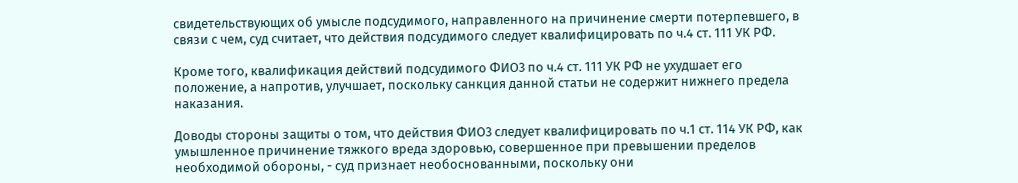свидетельствующих об умысле подсудимого, направленного на причинение смерти потерпевшего, в связи с чем, суд считает, что действия подсудимого следует квалифицировать по ч.4 ст. 111 УК РФ.

Кроме того, квалификация действий подсудимого ФИО3 по ч.4 ст. 111 УК РФ не ухудшает его положение, а напротив, улучшает, поскольку санкция данной статьи не содержит нижнего предела наказания.

Доводы стороны защиты о том, что действия ФИО3 следует квалифицировать по ч.1 ст. 114 УК РФ, как умышленное причинение тяжкого вреда здоровью, совершенное при превышении пределов необходимой обороны, - суд признает необоснованными, поскольку они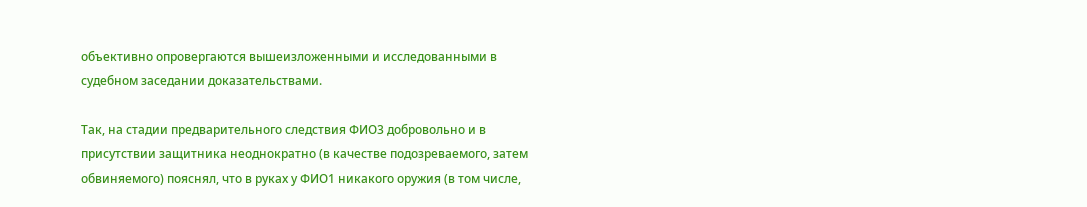объективно опровергаются вышеизложенными и исследованными в судебном заседании доказательствами.

Так, на стадии предварительного следствия ФИО3 добровольно и в присутствии защитника неоднократно (в качестве подозреваемого, затем обвиняемого) пояснял, что в руках у ФИО1 никакого оружия (в том числе,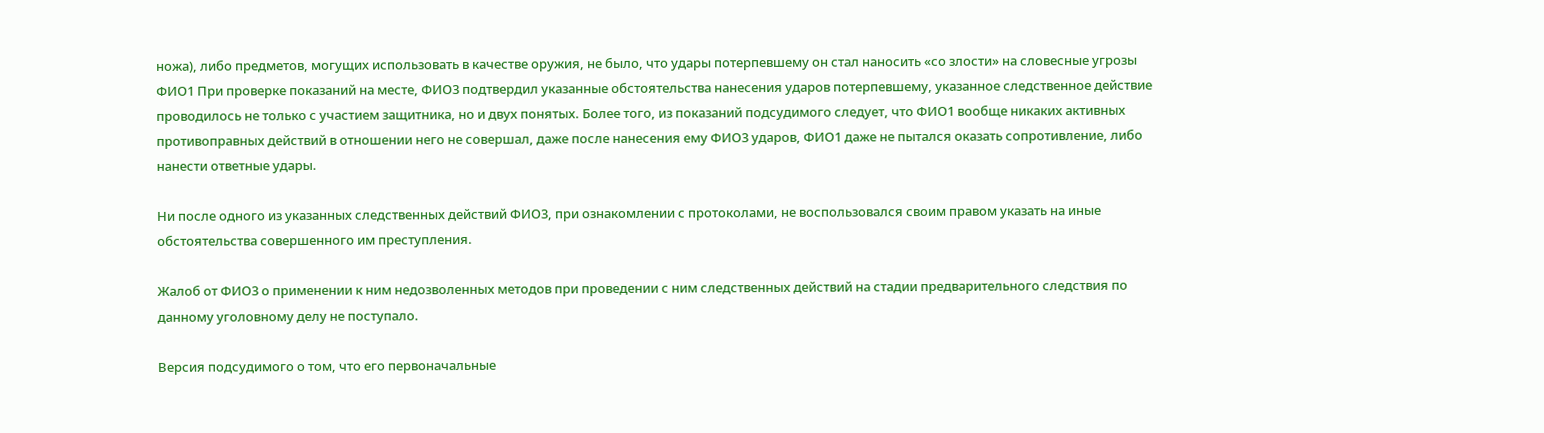ножа), либо предметов, могущих использовать в качестве оружия, не было, что удары потерпевшему он стал наносить «со злости» на словесные угрозы ФИО1 При проверке показаний на месте, ФИО3 подтвердил указанные обстоятельства нанесения ударов потерпевшему, указанное следственное действие проводилось не только с участием защитника, но и двух понятых. Более того, из показаний подсудимого следует, что ФИО1 вообще никаких активных противоправных действий в отношении него не совершал, даже после нанесения ему ФИО3 ударов, ФИО1 даже не пытался оказать сопротивление, либо нанести ответные удары.

Ни после одного из указанных следственных действий ФИО3, при ознакомлении с протоколами, не воспользовался своим правом указать на иные обстоятельства совершенного им преступления.

Жалоб от ФИО3 о применении к ним недозволенных методов при проведении с ним следственных действий на стадии предварительного следствия по данному уголовному делу не поступало.

Версия подсудимого о том, что его первоначальные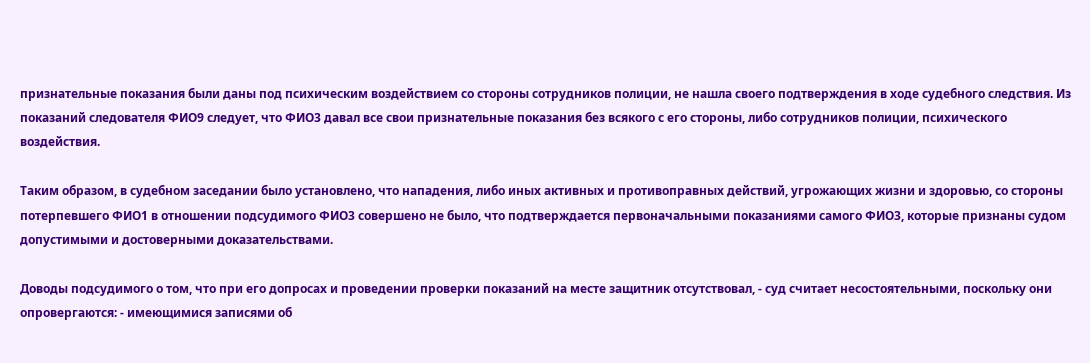признательные показания были даны под психическим воздействием со стороны сотрудников полиции, не нашла своего подтверждения в ходе судебного следствия. Из показаний следователя ФИО9 следует, что ФИО3 давал все свои признательные показания без всякого с его стороны, либо сотрудников полиции, психического воздействия.

Таким образом, в судебном заседании было установлено, что нападения, либо иных активных и противоправных действий, угрожающих жизни и здоровью, со стороны потерпевшего ФИО1 в отношении подсудимого ФИО3 совершено не было, что подтверждается первоначальными показаниями самого ФИО3, которые признаны судом допустимыми и достоверными доказательствами.

Доводы подсудимого о том, что при его допросах и проведении проверки показаний на месте защитник отсутствовал, - суд считает несостоятельными, поскольку они опровергаются: - имеющимися записями об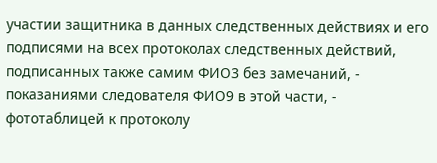участии защитника в данных следственных действиях и его подписями на всех протоколах следственных действий, подписанных также самим ФИО3 без замечаний, - показаниями следователя ФИО9 в этой части, - фототаблицей к протоколу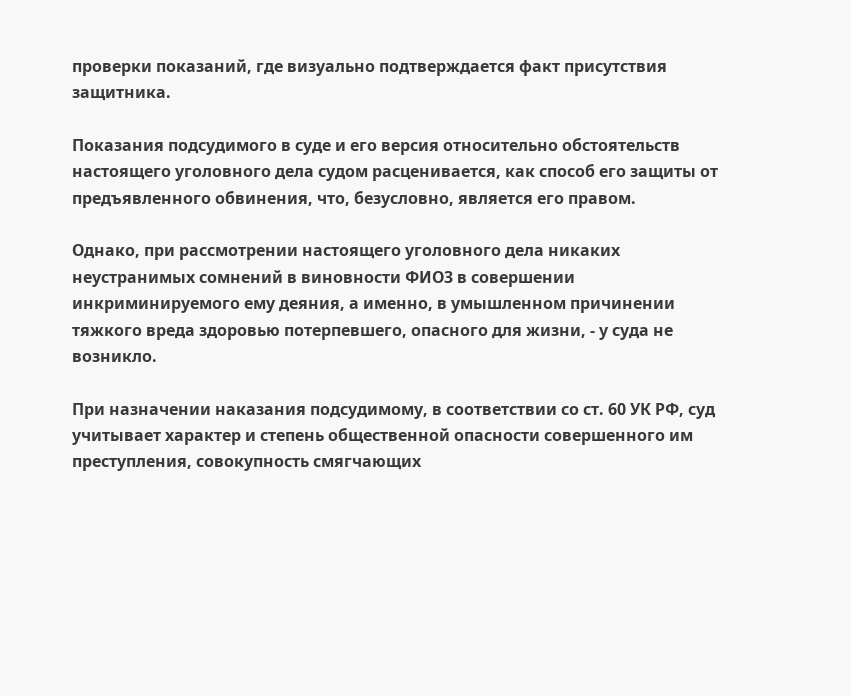проверки показаний, где визуально подтверждается факт присутствия защитника.

Показания подсудимого в суде и его версия относительно обстоятельств настоящего уголовного дела судом расценивается, как способ его защиты от предъявленного обвинения, что, безусловно, является его правом.

Однако, при рассмотрении настоящего уголовного дела никаких неустранимых сомнений в виновности ФИО3 в совершении инкриминируемого ему деяния, а именно, в умышленном причинении тяжкого вреда здоровью потерпевшего, опасного для жизни, - у суда не возникло.

При назначении наказания подсудимому, в соответствии со ст. 60 УК РФ, суд учитывает характер и степень общественной опасности совершенного им преступления, совокупность смягчающих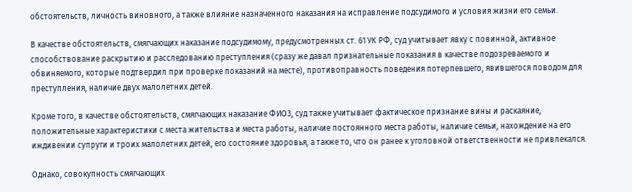обстоятельств, личность виновного, а также влияние назначенного наказания на исправление подсудимого и условия жизни его семьи.

В качестве обстоятельств, смягчающих наказание подсудимому, предусмотренных ст. 61 УК РФ, суд учитывает явку с повинной, активное способствование раскрытию и расследованию преступления (сразу же давал признательные показания в качестве подозреваемого и обвиняемого, которые подтвердил при проверке показаний на месте), противоправность поведения потерпевшего, явившегося поводом для преступления, наличие двух малолетних детей.

Кроме того, в качестве обстоятельств, смягчающих наказание ФИО3, суд также учитывает фактическое признание вины и раскаяние, положительные характеристики с места жительства и места работы, наличие постоянного места работы, наличие семьи, нахождение на его иждивении супруги и троих малолетних детей, его состояние здоровья, а также то, что он ранее к уголовной ответственности не привлекался.

Однако, совокупность смягчающих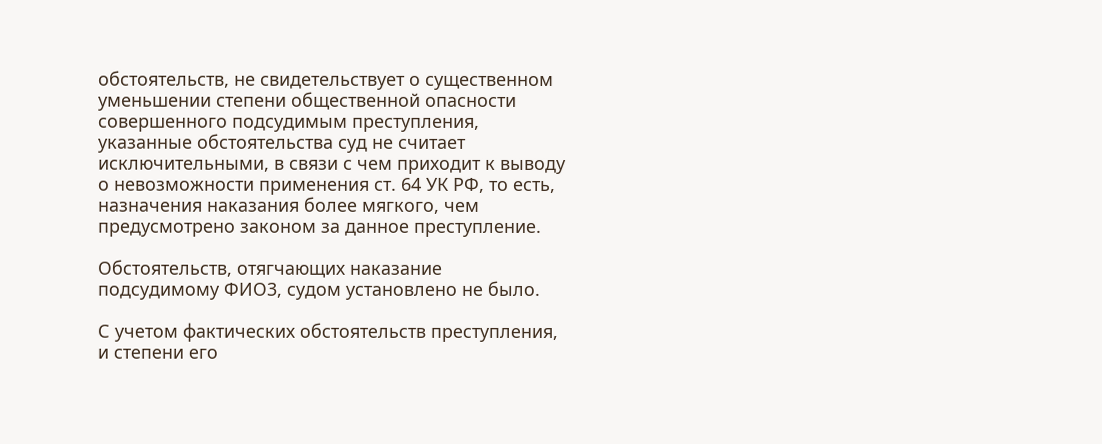обстоятельств, не свидетельствует о существенном уменьшении степени общественной опасности совершенного подсудимым преступления, указанные обстоятельства суд не считает исключительными, в связи с чем приходит к выводу о невозможности применения ст. 64 УК РФ, то есть, назначения наказания более мягкого, чем предусмотрено законом за данное преступление.

Обстоятельств, отягчающих наказание подсудимому ФИО3, судом установлено не было.

С учетом фактических обстоятельств преступления, и степени его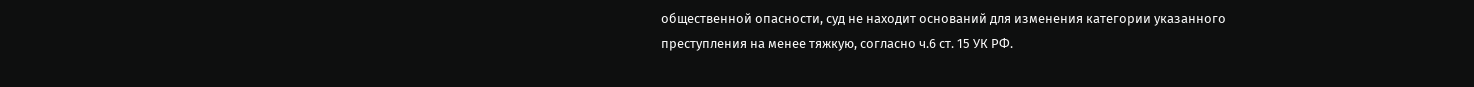общественной опасности, суд не находит оснований для изменения категории указанного преступления на менее тяжкую, согласно ч.6 ст. 15 УК РФ.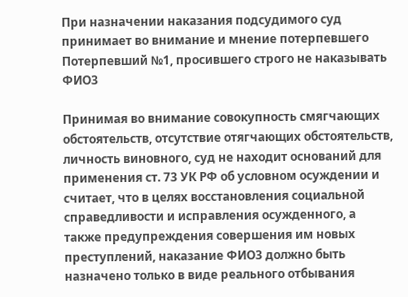При назначении наказания подсудимого суд принимает во внимание и мнение потерпевшего Потерпевший №1, просившего строго не наказывать ФИО3

Принимая во внимание совокупность смягчающих обстоятельств, отсутствие отягчающих обстоятельств, личность виновного, суд не находит оснований для применения ст. 73 УК РФ об условном осуждении и считает, что в целях восстановления социальной справедливости и исправления осужденного, а также предупреждения совершения им новых преступлений, наказание ФИО3 должно быть назначено только в виде реального отбывания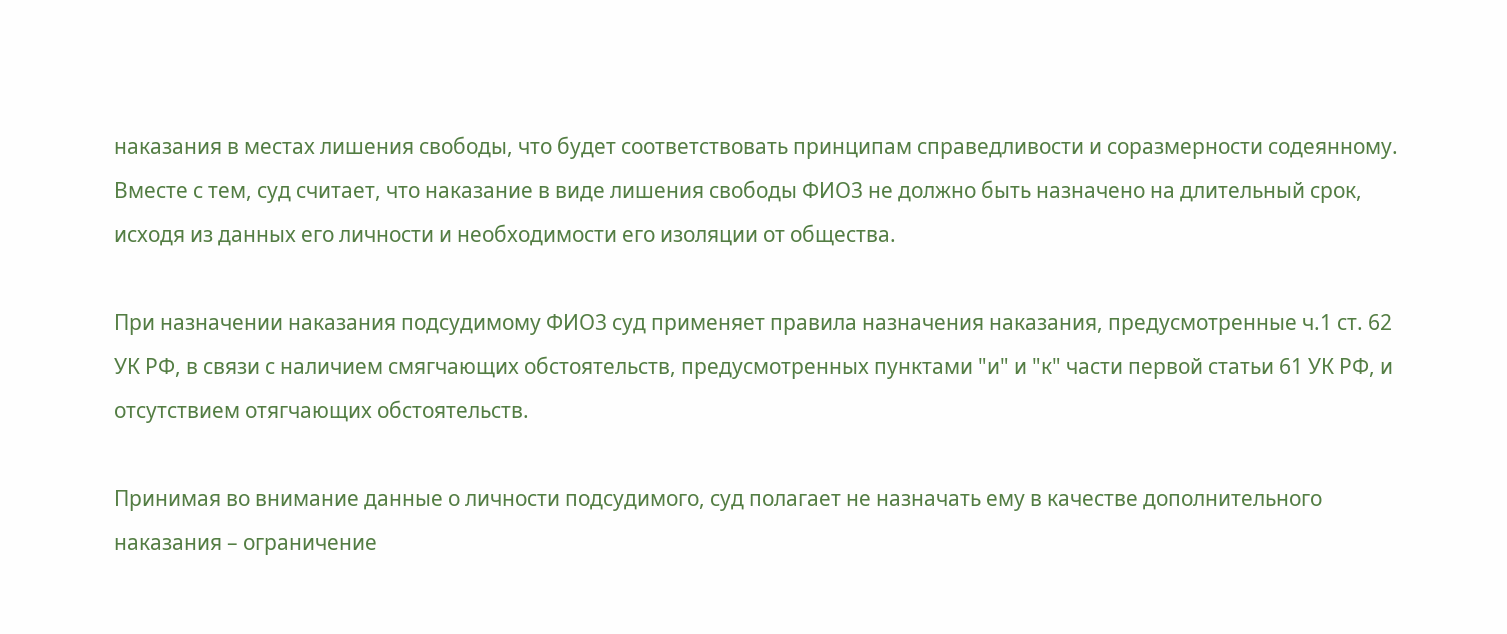наказания в местах лишения свободы, что будет соответствовать принципам справедливости и соразмерности содеянному. Вместе с тем, суд считает, что наказание в виде лишения свободы ФИО3 не должно быть назначено на длительный срок, исходя из данных его личности и необходимости его изоляции от общества.

При назначении наказания подсудимому ФИО3 суд применяет правила назначения наказания, предусмотренные ч.1 ст. 62 УК РФ, в связи с наличием смягчающих обстоятельств, предусмотренных пунктами "и" и "к" части первой статьи 61 УК РФ, и отсутствием отягчающих обстоятельств.

Принимая во внимание данные о личности подсудимого, суд полагает не назначать ему в качестве дополнительного наказания – ограничение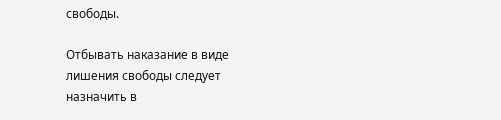свободы.

Отбывать наказание в виде лишения свободы следует назначить в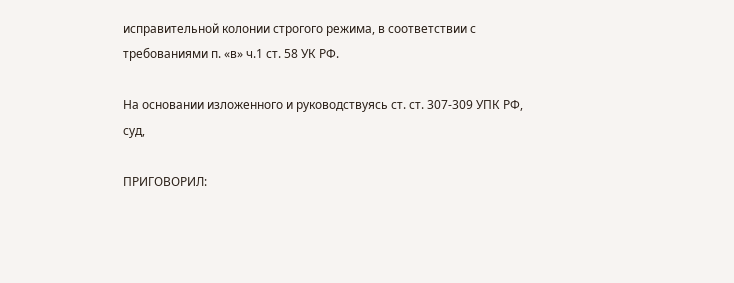исправительной колонии строгого режима, в соответствии с требованиями п. «в» ч.1 ст. 58 УК РФ.

На основании изложенного и руководствуясь ст. ст. 307-309 УПК РФ, суд,

ПРИГОВОРИЛ: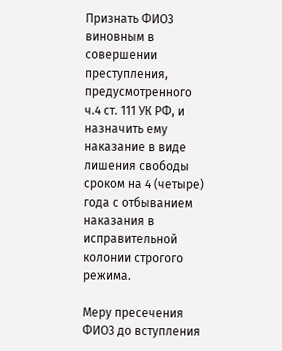Признать ФИО3 виновным в совершении преступления, предусмотренного ч.4 ст. 111 УК РФ, и назначить ему наказание в виде лишения свободы сроком на 4 (четыре) года с отбыванием наказания в исправительной колонии строгого режима.

Меру пресечения ФИО3 до вступления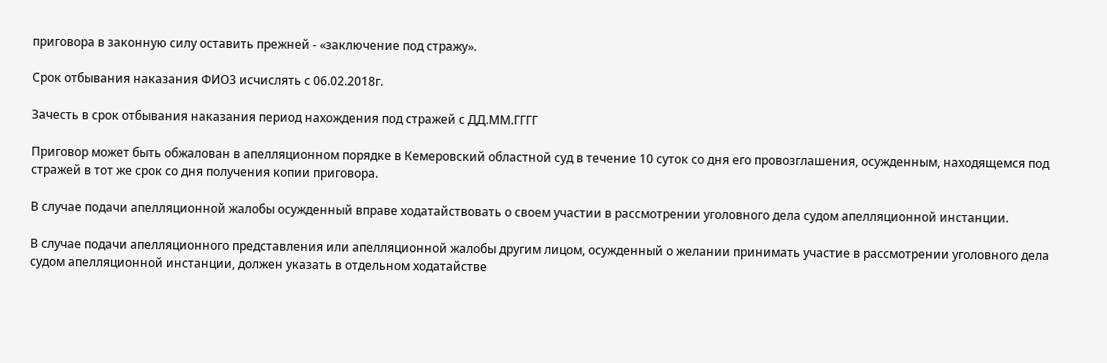приговора в законную силу оставить прежней - «заключение под стражу».

Срок отбывания наказания ФИО3 исчислять с 06.02.2018г.

Зачесть в срок отбывания наказания период нахождения под стражей с ДД.ММ.ГГГГ

Приговор может быть обжалован в апелляционном порядке в Кемеровский областной суд в течение 10 суток со дня его провозглашения, осужденным, находящемся под стражей в тот же срок со дня получения копии приговора.

В случае подачи апелляционной жалобы осужденный вправе ходатайствовать о своем участии в рассмотрении уголовного дела судом апелляционной инстанции.

В случае подачи апелляционного представления или апелляционной жалобы другим лицом, осужденный о желании принимать участие в рассмотрении уголовного дела судом апелляционной инстанции, должен указать в отдельном ходатайстве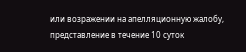или возражении на апелляционную жалобу, представление в течение 10 суток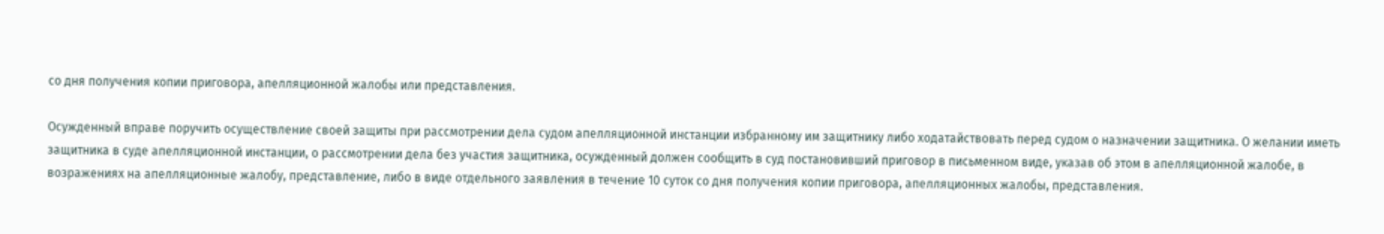со дня получения копии приговора, апелляционной жалобы или представления.

Осужденный вправе поручить осуществление своей защиты при рассмотрении дела судом апелляционной инстанции избранному им защитнику либо ходатайствовать перед судом о назначении защитника. О желании иметь защитника в суде апелляционной инстанции, о рассмотрении дела без участия защитника, осужденный должен сообщить в суд постановивший приговор в письменном виде, указав об этом в апелляционной жалобе, в возражениях на апелляционные жалобу, представление, либо в виде отдельного заявления в течение 10 суток со дня получения копии приговора, апелляционных жалобы, представления.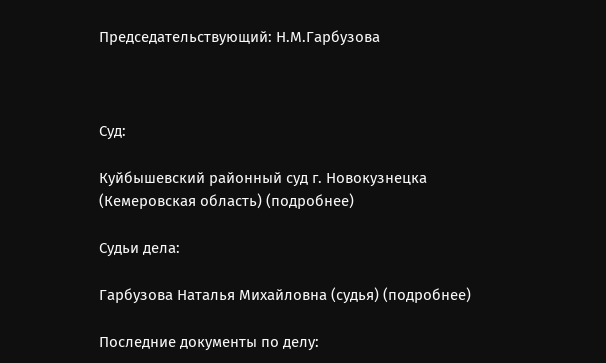Председательствующий: Н.М.Гарбузова



Суд:

Куйбышевский районный суд г. Новокузнецка (Кемеровская область) (подробнее)

Судьи дела:

Гарбузова Наталья Михайловна (судья) (подробнее)

Последние документы по делу: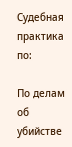Судебная практика по:

По делам об убийстве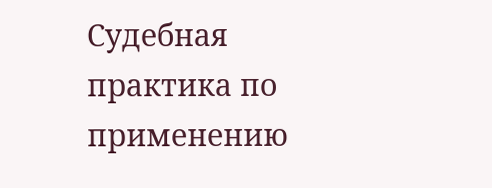Судебная практика по применению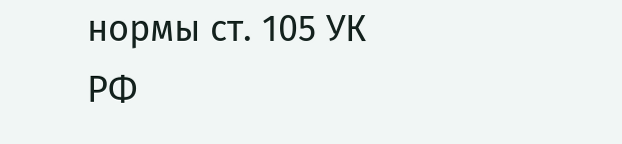нормы ст. 105 УК РФ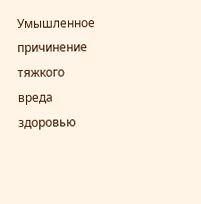Умышленное причинение тяжкого вреда здоровью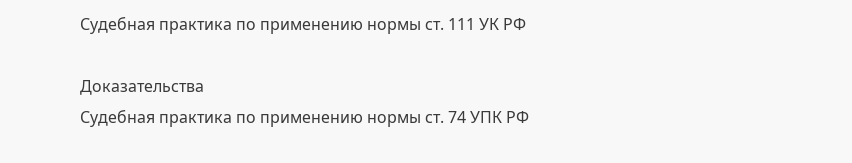Судебная практика по применению нормы ст. 111 УК РФ

Доказательства
Судебная практика по применению нормы ст. 74 УПК РФ